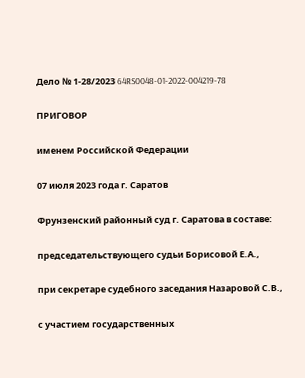Дело № 1-28/2023 64RS0048-01-2022-004219-78

ПРИГОВОР

именем Российской Федерации

07 июля 2023 года г. Саратов

Фрунзенский районный суд г. Саратова в составе:

председательствующего судьи Борисовой Е.А.,

при секретаре судебного заседания Назаровой С.В.,

с участием государственных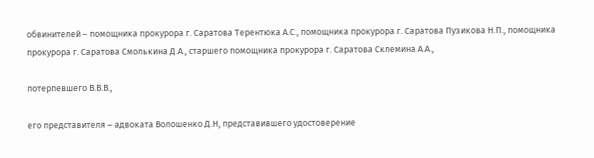обвинителей – помощника прокурора г. Саратова Терентюка А.С., помощника прокурора г. Саратова Пузикова Н.П., помощника прокурора г. Саратова Смолькина Д.А., старшего помощника прокурора г. Саратова Склемина А.А.,

потерпевшего В.В.В.,

его представителя – адвоката Волошенко Д.Н, представившего удостоверение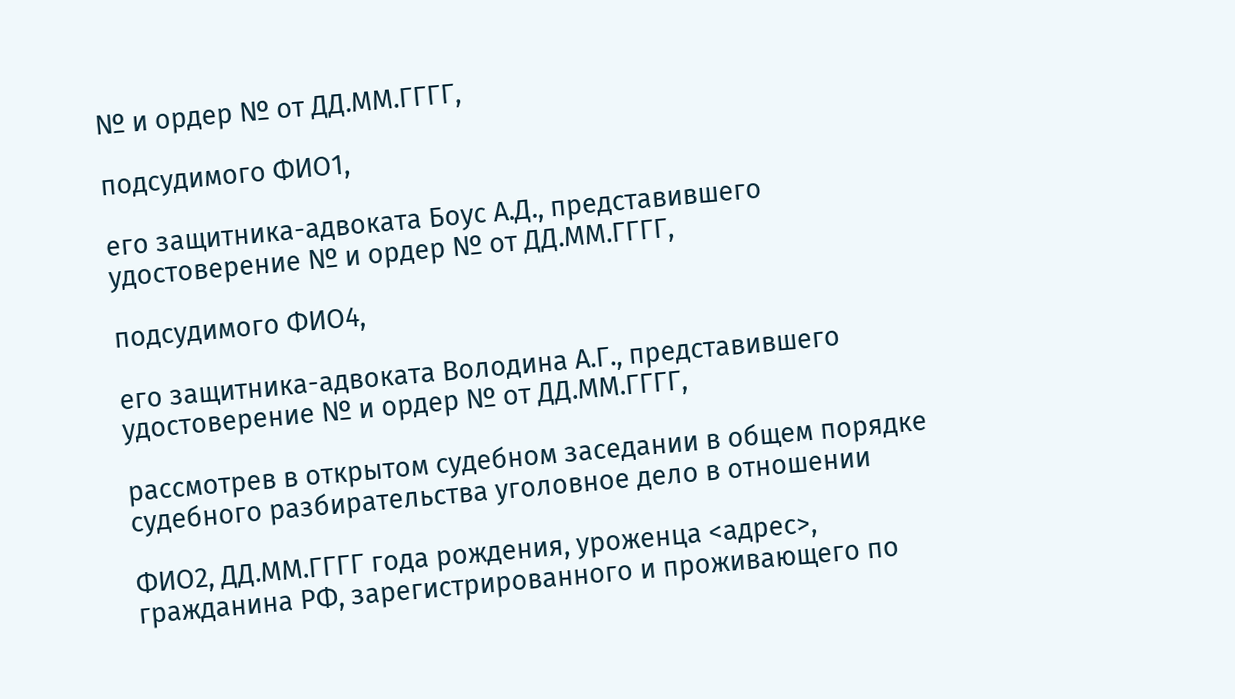№ и ордер № от ДД.ММ.ГГГГ,

подсудимого ФИО1,

его защитника-адвоката Боус А.Д., представившего удостоверение № и ордер № от ДД.ММ.ГГГГ,

подсудимого ФИО4,

его защитника-адвоката Володина А.Г., представившего удостоверение № и ордер № от ДД.ММ.ГГГГ,

рассмотрев в открытом судебном заседании в общем порядке судебного разбирательства уголовное дело в отношении

ФИО2, ДД.ММ.ГГГГ года рождения, уроженца <адрес>, гражданина РФ, зарегистрированного и проживающего по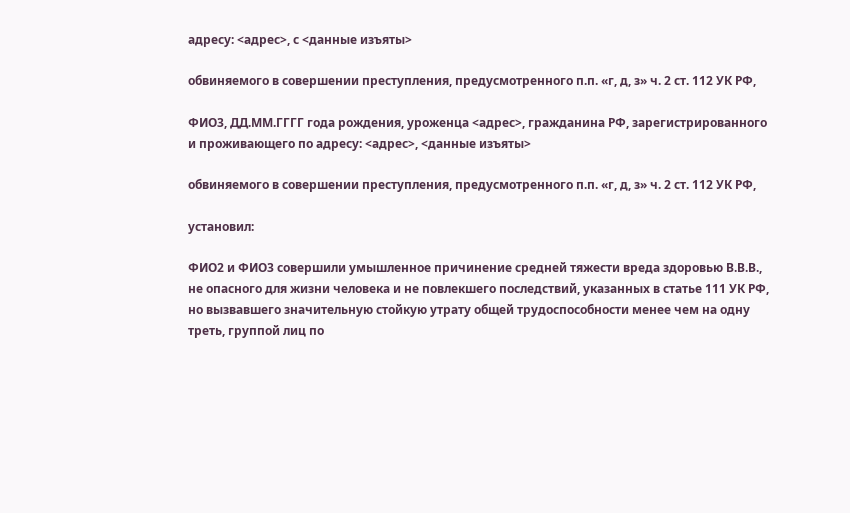адресу: <адрес>, с <данные изъяты>

обвиняемого в совершении преступления, предусмотренного п.п. «г, д, з» ч. 2 ст. 112 УК РФ,

ФИО3, ДД.ММ.ГГГГ года рождения, уроженца <адрес>, гражданина РФ, зарегистрированного и проживающего по адресу: <адрес>, <данные изъяты>

обвиняемого в совершении преступления, предусмотренного п.п. «г, д, з» ч. 2 ст. 112 УК РФ,

установил:

ФИО2 и ФИО3 совершили умышленное причинение средней тяжести вреда здоровью В.В.В., не опасного для жизни человека и не повлекшего последствий, указанных в статье 111 УК РФ, но вызвавшего значительную стойкую утрату общей трудоспособности менее чем на одну треть, группой лиц по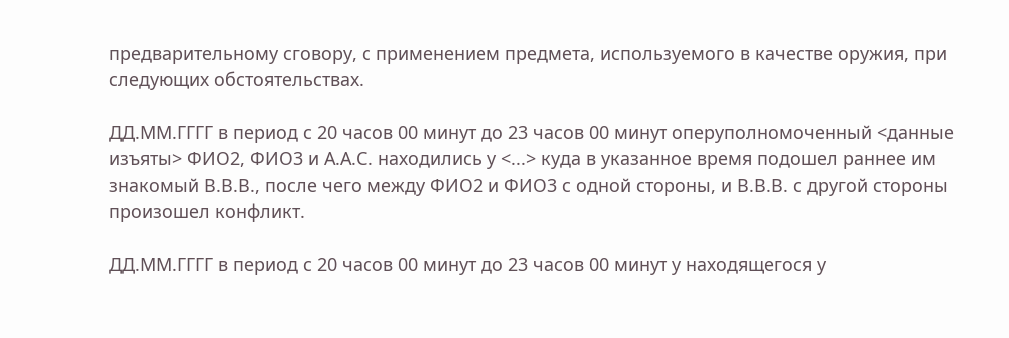предварительному сговору, с применением предмета, используемого в качестве оружия, при следующих обстоятельствах.

ДД.ММ.ГГГГ в период с 20 часов 00 минут до 23 часов 00 минут оперуполномоченный <данные изъяты> ФИО2, ФИО3 и А.А.С. находились у <...> куда в указанное время подошел раннее им знакомый В.В.В., после чего между ФИО2 и ФИО3 с одной стороны, и В.В.В. с другой стороны произошел конфликт.

ДД.ММ.ГГГГ в период с 20 часов 00 минут до 23 часов 00 минут у находящегося у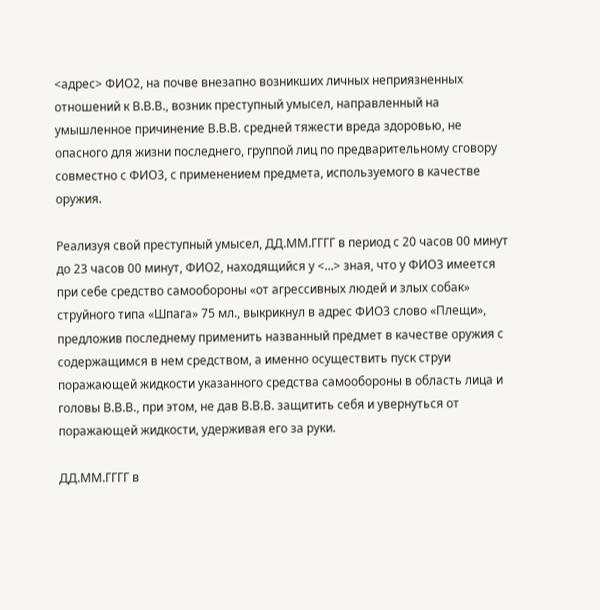<адрес> ФИО2, на почве внезапно возникших личных неприязненных отношений к В.В.В., возник преступный умысел, направленный на умышленное причинение В.В.В. средней тяжести вреда здоровью, не опасного для жизни последнего, группой лиц по предварительному сговору совместно с ФИО3, с применением предмета, используемого в качестве оружия.

Реализуя свой преступный умысел, ДД.ММ.ГГГГ в период с 20 часов 00 минут до 23 часов 00 минут, ФИО2, находящийся у <...> зная, что у ФИО3 имеется при себе средство самообороны «от агрессивных людей и злых собак» струйного типа «Шпага» 75 мл., выкрикнул в адрес ФИО3 слово «Плещи», предложив последнему применить названный предмет в качестве оружия с содержащимся в нем средством, а именно осуществить пуск струи поражающей жидкости указанного средства самообороны в область лица и головы В.В.В., при этом, не дав В.В.В. защитить себя и увернуться от поражающей жидкости, удерживая его за руки.

ДД.ММ.ГГГГ в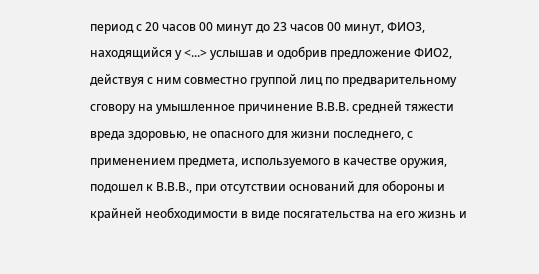период с 20 часов 00 минут до 23 часов 00 минут, ФИО3, находящийся у <...> услышав и одобрив предложение ФИО2, действуя с ним совместно группой лиц по предварительному сговору на умышленное причинение В.В.В. средней тяжести вреда здоровью, не опасного для жизни последнего, с применением предмета, используемого в качестве оружия, подошел к В.В.В., при отсутствии оснований для обороны и крайней необходимости в виде посягательства на его жизнь и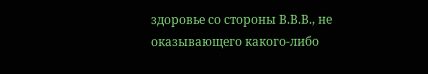здоровье со стороны В.В.В., не оказывающего какого-либо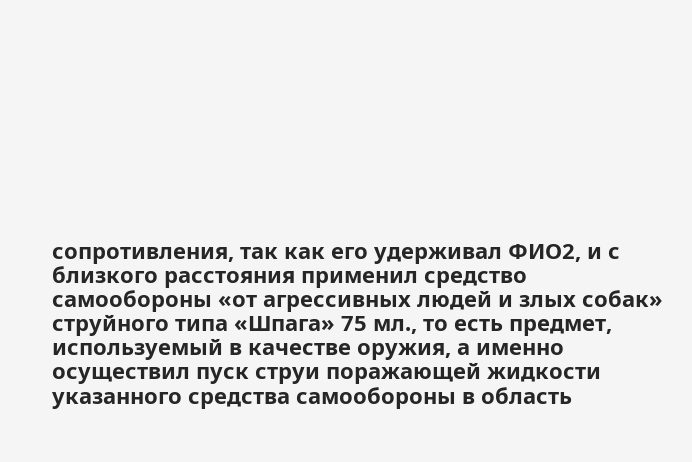сопротивления, так как его удерживал ФИО2, и с близкого расстояния применил средство самообороны «от агрессивных людей и злых собак» струйного типа «Шпага» 75 мл., то есть предмет, используемый в качестве оружия, а именно осуществил пуск струи поражающей жидкости указанного средства самообороны в область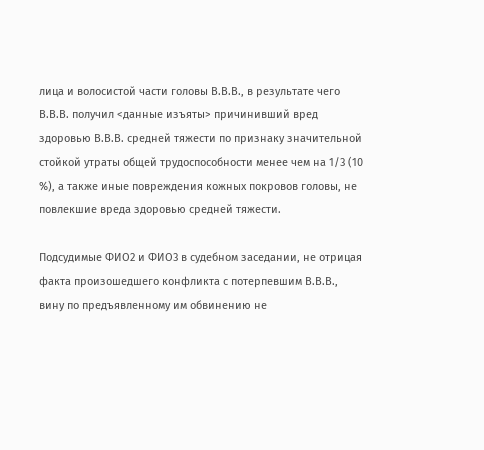лица и волосистой части головы В.В.В., в результате чего В.В.В. получил <данные изъяты> причинивший вред здоровью В.В.В. средней тяжести по признаку значительной стойкой утраты общей трудоспособности менее чем на 1/3 (10 %), а также иные повреждения кожных покровов головы, не повлекшие вреда здоровью средней тяжести.

Подсудимые ФИО2 и ФИО3 в судебном заседании, не отрицая факта произошедшего конфликта с потерпевшим В.В.В., вину по предъявленному им обвинению не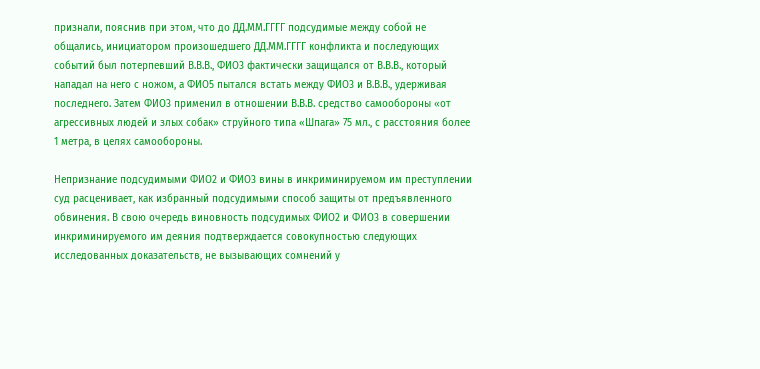признали, пояснив при этом, что до ДД.ММ.ГГГГ подсудимые между собой не общались, инициатором произошедшего ДД.ММ.ГГГГ конфликта и последующих событий был потерпевший В.В.В., ФИО3 фактически защищался от В.В.В., который нападал на него с ножом, а ФИО5 пытался встать между ФИО3 и В.В.В., удерживая последнего. Затем ФИО3 применил в отношении В.В.В. средство самообороны «от агрессивных людей и злых собак» струйного типа «Шпага» 75 мл., с расстояния более 1 метра, в целях самообороны.

Непризнание подсудимыми ФИО2 и ФИО3 вины в инкриминируемом им преступлении суд расценивает, как избранный подсудимыми способ защиты от предъявленного обвинения. В свою очередь виновность подсудимых ФИО2 и ФИО3 в совершении инкриминируемого им деяния подтверждается совокупностью следующих исследованных доказательств, не вызывающих сомнений у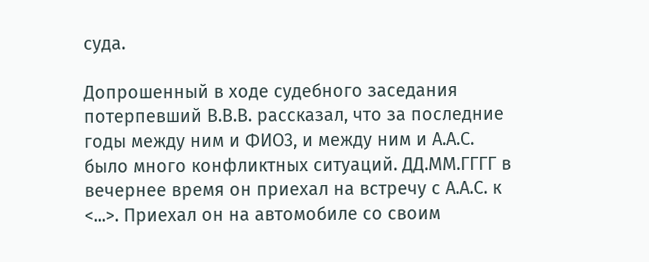суда.

Допрошенный в ходе судебного заседания потерпевший В.В.В. рассказал, что за последние годы между ним и ФИО3, и между ним и А.А.С. было много конфликтных ситуаций. ДД.ММ.ГГГГ в вечернее время он приехал на встречу с А.А.С. к <...>. Приехал он на автомобиле со своим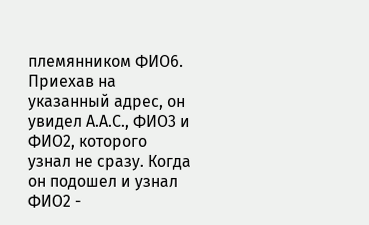племянником ФИО6. Приехав на указанный адрес, он увидел А.А.С., ФИО3 и ФИО2, которого узнал не сразу. Когда он подошел и узнал ФИО2 -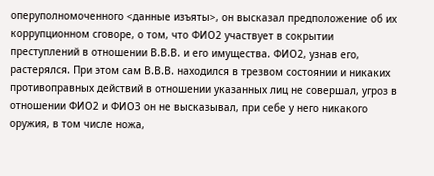оперуполномоченного <данные изъяты>, он высказал предположение об их коррупционном сговоре, о том, что ФИО2 участвует в сокрытии преступлений в отношении В.В.В. и его имущества. ФИО2, узнав его, растерялся. При этом сам В.В.В. находился в трезвом состоянии и никаких противоправных действий в отношении указанных лиц не совершал, угроз в отношении ФИО2 и ФИО3 он не высказывал, при себе у него никакого оружия, в том числе ножа,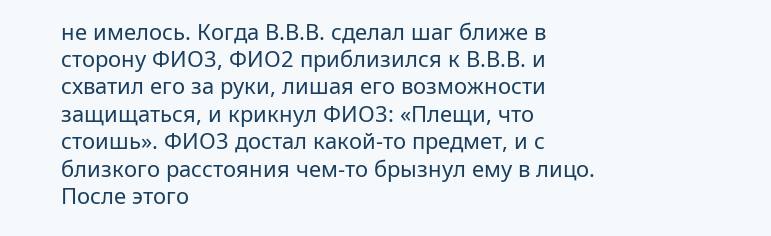не имелось. Когда В.В.В. сделал шаг ближе в сторону ФИО3, ФИО2 приблизился к В.В.В. и схватил его за руки, лишая его возможности защищаться, и крикнул ФИО3: «Плещи, что стоишь». ФИО3 достал какой-то предмет, и с близкого расстояния чем-то брызнул ему в лицо. После этого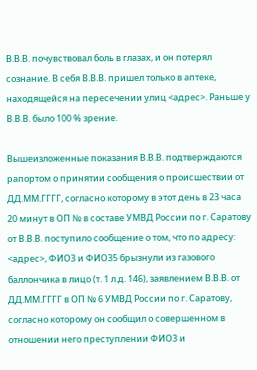В.В.В. почувствовал боль в глазах, и он потерял сознание. В себя В.В.В. пришел только в аптеке, находящейся на пересечении улиц <адрес>. Раньше у В.В.В. было 100 % зрение.

Вышеизложенные показания В.В.В. подтверждаются рапортом о принятии сообщения о происшествии от ДД.ММ.ГГГГ, согласно которому в этот день в 23 часа 20 минут в ОП № в составе УМВД России по г. Саратову от В.В.В. поступило сообщение о том, что по адресу: <адрес>, ФИО3 и ФИО35 брызнули из газового баллончика в лицо (т. 1 л.д. 146), заявлением В.В.В. от ДД.ММ.ГГГГ в ОП № 6 УМВД России по г. Саратову, согласно которому он сообщил о совершенном в отношении него преступлении ФИО3 и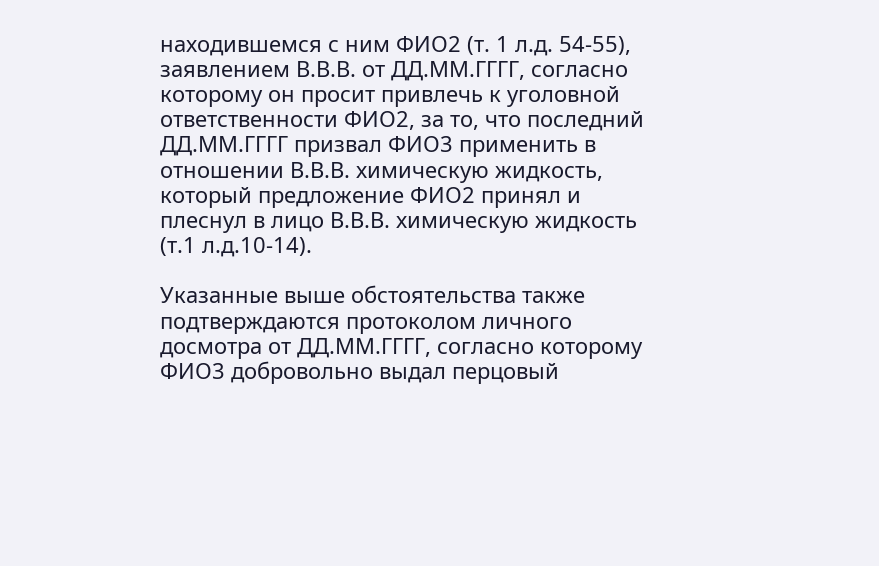находившемся с ним ФИО2 (т. 1 л.д. 54-55), заявлением В.В.В. от ДД.ММ.ГГГГ, согласно которому он просит привлечь к уголовной ответственности ФИО2, за то, что последний ДД.ММ.ГГГГ призвал ФИО3 применить в отношении В.В.В. химическую жидкость, который предложение ФИО2 принял и плеснул в лицо В.В.В. химическую жидкость (т.1 л.д.10-14).

Указанные выше обстоятельства также подтверждаются протоколом личного досмотра от ДД.ММ.ГГГГ, согласно которому ФИО3 добровольно выдал перцовый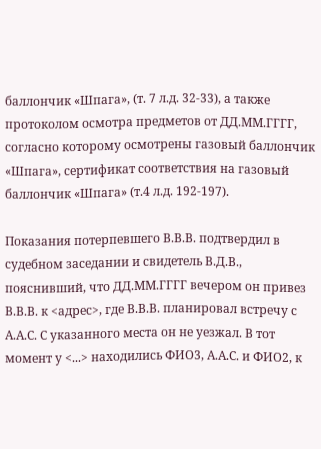баллончик «Шпага», (т. 7 л.д. 32-33), а также протоколом осмотра предметов от ДД.ММ.ГГГГ, согласно которому осмотрены газовый баллончик «Шпага», сертификат соответствия на газовый баллончик «Шпага» (т.4 л.д. 192-197).

Показания потерпевшего В.В.В. подтвердил в судебном заседании и свидетель В.Д.В., пояснивший, что ДД.ММ.ГГГГ вечером он привез В.В.В. к <адрес>, где В.В.В. планировал встречу с А.А.С. С указанного места он не уезжал. В тот момент у <...> находились ФИО3, А.А.С. и ФИО2, к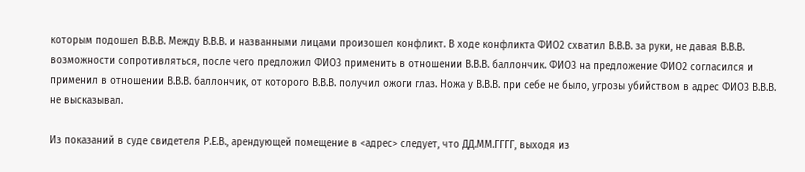которым подошел В.В.В. Между В.В.В. и названными лицами произошел конфликт. В ходе конфликта ФИО2 схватил В.В.В. за руки, не давая В.В.В. возможности сопротивляться, после чего предложил ФИО3 применить в отношении В.В.В. баллончик. ФИО3 на предложение ФИО2 согласился и применил в отношении В.В.В. баллончик, от которого В.В.В. получил ожоги глаз. Ножа у В.В.В. при себе не было, угрозы убийством в адрес ФИО3 В.В.В. не высказывал.

Из показаний в суде свидетеля Р.Е.В., арендующей помещение в <адрес> следует, что ДД.ММ.ГГГГ, выходя из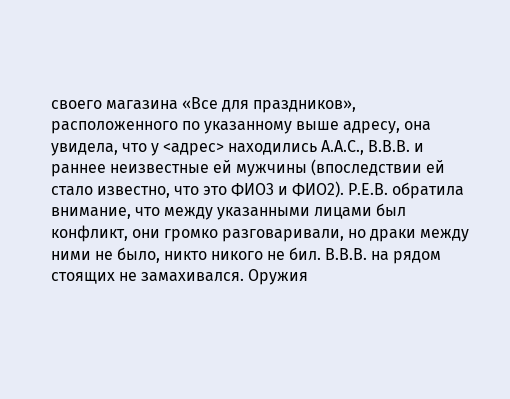своего магазина «Все для праздников», расположенного по указанному выше адресу, она увидела, что у <адрес> находились А.А.С., В.В.В. и раннее неизвестные ей мужчины (впоследствии ей стало известно, что это ФИО3 и ФИО2). Р.Е.В. обратила внимание, что между указанными лицами был конфликт, они громко разговаривали, но драки между ними не было, никто никого не бил. В.В.В. на рядом стоящих не замахивался. Оружия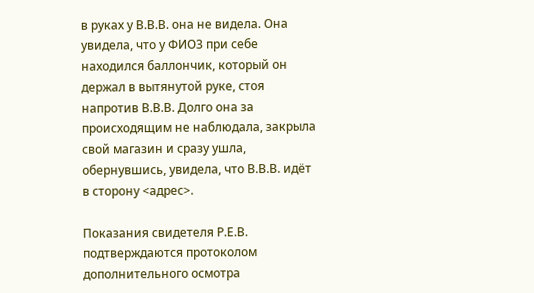в руках у В.В.В. она не видела. Она увидела, что у ФИО3 при себе находился баллончик, который он держал в вытянутой руке, стоя напротив В.В.В. Долго она за происходящим не наблюдала, закрыла свой магазин и сразу ушла, обернувшись, увидела, что В.В.В. идёт в сторону <адрес>.

Показания свидетеля Р.Е.В. подтверждаются протоколом дополнительного осмотра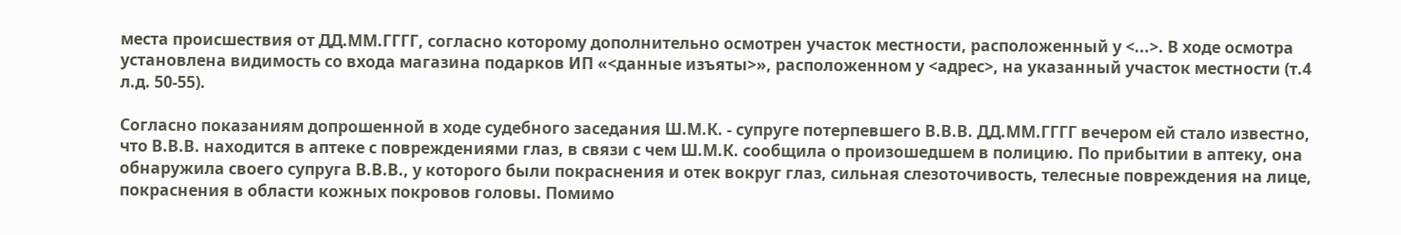места происшествия от ДД.ММ.ГГГГ, согласно которому дополнительно осмотрен участок местности, расположенный у <...>. В ходе осмотра установлена видимость со входа магазина подарков ИП «<данные изъяты>», расположенном у <адрес>, на указанный участок местности (т.4 л.д. 50-55).

Согласно показаниям допрошенной в ходе судебного заседания Ш.М.К. - супруге потерпевшего В.В.В. ДД.ММ.ГГГГ вечером ей стало известно, что В.В.В. находится в аптеке с повреждениями глаз, в связи с чем Ш.М.К. сообщила о произошедшем в полицию. По прибытии в аптеку, она обнаружила своего супруга В.В.В., у которого были покраснения и отек вокруг глаз, сильная слезоточивость, телесные повреждения на лице, покраснения в области кожных покровов головы. Помимо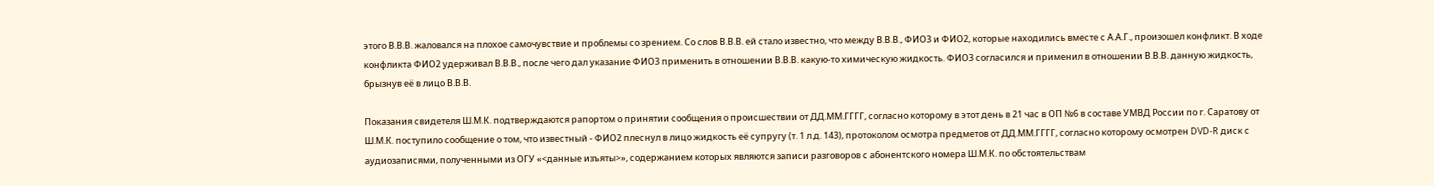этого В.В.В. жаловался на плохое самочувствие и проблемы со зрением. Со слов В.В.В. ей стало известно, что между В.В.В., ФИО3 и ФИО2, которые находились вместе с А.А.Г., произошел конфликт. В ходе конфликта ФИО2 удерживал В.В.В., после чего дал указание ФИО3 применить в отношении В.В.В. какую-то химическую жидкость. ФИО3 согласился и применил в отношении В.В.В. данную жидкость, брызнув её в лицо В.В.В.

Показания свидетеля Ш.М.К. подтверждаются рапортом о принятии сообщения о происшествии от ДД.ММ.ГГГГ, согласно которому в этот день в 21 час в ОП №6 в составе УМВД России по г. Саратову от Ш.М.К. поступило сообщение о том, что известный - ФИО2 плеснул в лицо жидкость её супругу (т. 1 л.д. 143), протоколом осмотра предметов от ДД.ММ.ГГГГ, согласно которому осмотрен DVD-R диск с аудиозаписями, полученными из ОГУ «<данные изъяты>», содержанием которых являются записи разговоров с абонентского номера Ш.М.К. по обстоятельствам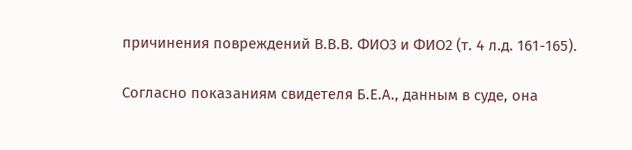причинения повреждений В.В.В. ФИО3 и ФИО2 (т. 4 л.д. 161-165).

Согласно показаниям свидетеля Б.Е.А., данным в суде, она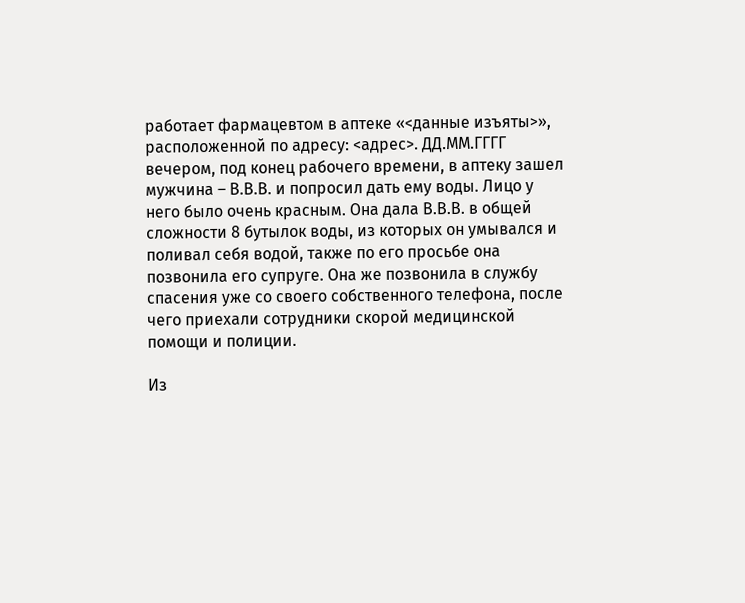работает фармацевтом в аптеке «<данные изъяты>», расположенной по адресу: <адрес>. ДД.ММ.ГГГГ вечером, под конец рабочего времени, в аптеку зашел мужчина – В.В.В. и попросил дать ему воды. Лицо у него было очень красным. Она дала В.В.В. в общей сложности 8 бутылок воды, из которых он умывался и поливал себя водой, также по его просьбе она позвонила его супруге. Она же позвонила в службу спасения уже со своего собственного телефона, после чего приехали сотрудники скорой медицинской помощи и полиции.

Из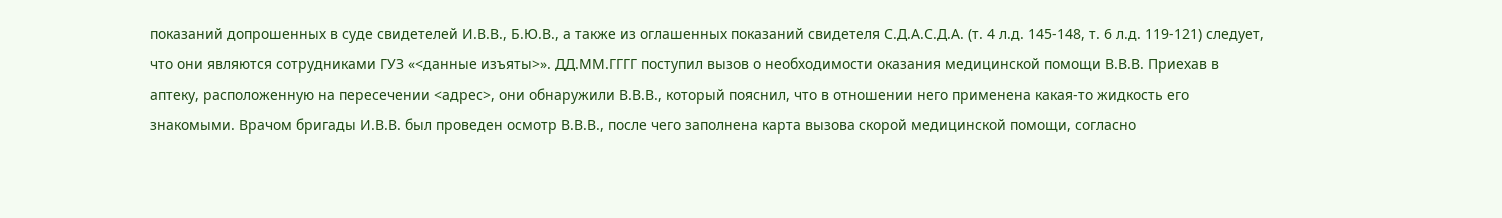показаний допрошенных в суде свидетелей И.В.В., Б.Ю.В., а также из оглашенных показаний свидетеля С.Д.А.С.Д.А. (т. 4 л.д. 145-148, т. 6 л.д. 119-121) следует, что они являются сотрудниками ГУЗ «<данные изъяты>». ДД.ММ.ГГГГ поступил вызов о необходимости оказания медицинской помощи В.В.В. Приехав в аптеку, расположенную на пересечении <адрес>, они обнаружили В.В.В., который пояснил, что в отношении него применена какая-то жидкость его знакомыми. Врачом бригады И.В.В. был проведен осмотр В.В.В., после чего заполнена карта вызова скорой медицинской помощи, согласно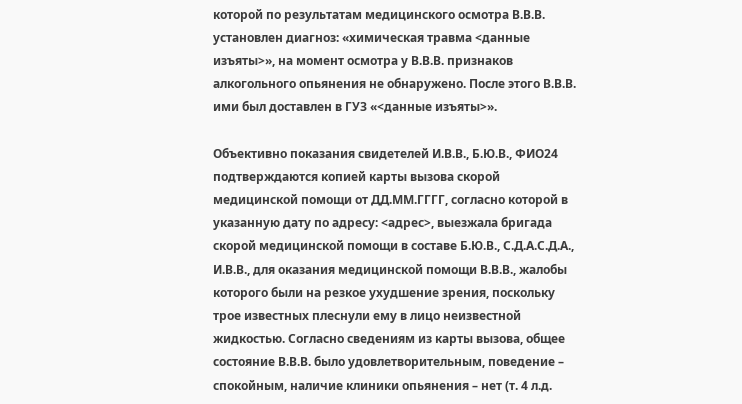которой по результатам медицинского осмотра В.В.В. установлен диагноз: «химическая травма <данные изъяты>», на момент осмотра у В.В.В. признаков алкогольного опьянения не обнаружено. После этого В.В.В. ими был доставлен в ГУЗ «<данные изъяты>».

Объективно показания свидетелей И.В.В., Б.Ю.В., ФИО24 подтверждаются копией карты вызова скорой медицинской помощи от ДД.ММ.ГГГГ, согласно которой в указанную дату по адресу: <адрес>, выезжала бригада скорой медицинской помощи в составе Б.Ю.В., С.Д.А.С.Д.А., И.В.В., для оказания медицинской помощи В.В.В., жалобы которого были на резкое ухудшение зрения, поскольку трое известных плеснули ему в лицо неизвестной жидкостью. Согласно сведениям из карты вызова, общее состояние В.В.В. было удовлетворительным, поведение – спокойным, наличие клиники опьянения – нет (т. 4 л.д.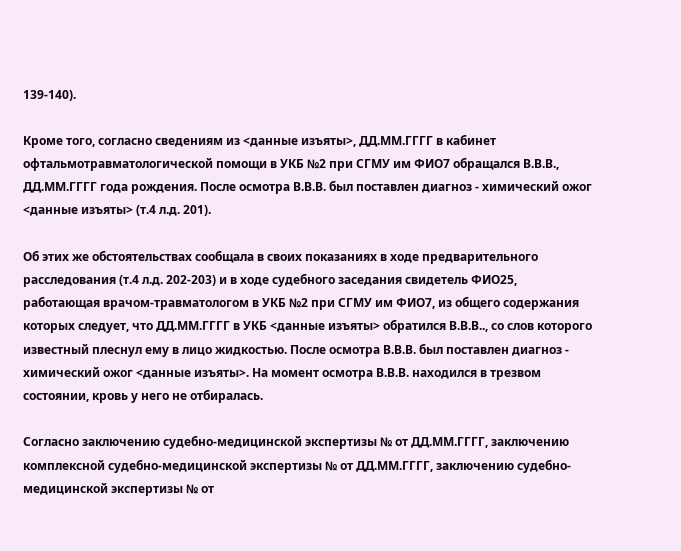139-140).

Кроме того, согласно сведениям из <данные изъяты>, ДД.ММ.ГГГГ в кабинет офтальмотравматологической помощи в УКБ №2 при СГМУ им ФИО7 обращался В.В.В., ДД.ММ.ГГГГ года рождения. После осмотра В.В.В. был поставлен диагноз - химический ожог <данные изъяты> (т.4 л.д. 201).

Об этих же обстоятельствах сообщала в своих показаниях в ходе предварительного расследования (т.4 л.д. 202-203) и в ходе судебного заседания свидетель ФИО25, работающая врачом-травматологом в УКБ №2 при СГМУ им ФИО7, из общего содержания которых следует, что ДД.ММ.ГГГГ в УКБ <данные изъяты> обратился В.В.В.., со слов которого известный плеснул ему в лицо жидкостью. После осмотра В.В.В. был поставлен диагноз - химический ожог <данные изъяты>. На момент осмотра В.В.В. находился в трезвом состоянии, кровь у него не отбиралась.

Согласно заключению судебно-медицинской экспертизы № от ДД.ММ.ГГГГ, заключению комплексной судебно-медицинской экспертизы № от ДД.ММ.ГГГГ, заключению судебно-медицинской экспертизы № от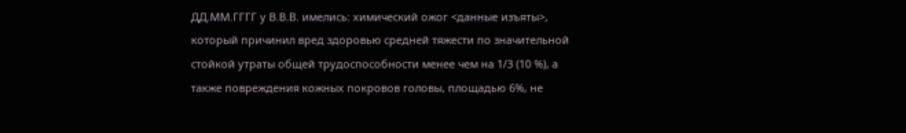ДД.ММ.ГГГГ у В.В.В. имелись: химический ожог <данные изъяты>, который причинил вред здоровью средней тяжести по значительной стойкой утраты общей трудоспособности менее чем на 1/3 (10 %), а также повреждения кожных покровов головы, площадью 6%, не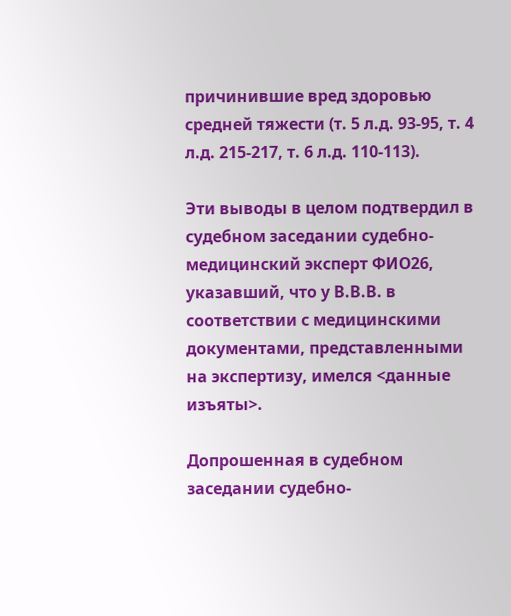причинившие вред здоровью средней тяжести (т. 5 л.д. 93-95, т. 4 л.д. 215-217, т. 6 л.д. 110-113).

Эти выводы в целом подтвердил в судебном заседании судебно-медицинский эксперт ФИО26, указавший, что у В.В.В. в соответствии с медицинскими документами, представленными на экспертизу, имелся <данные изъяты>.

Допрошенная в судебном заседании судебно-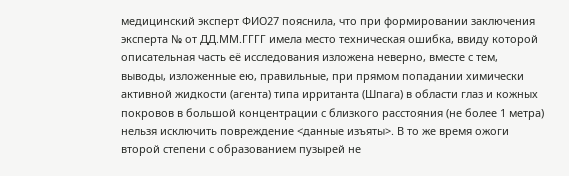медицинский эксперт ФИО27 пояснила, что при формировании заключения эксперта № от ДД.ММ.ГГГГ имела место техническая ошибка, ввиду которой описательная часть её исследования изложена неверно, вместе с тем, выводы, изложенные ею, правильные, при прямом попадании химически активной жидкости (агента) типа ирританта (Шпага) в области глаз и кожных покровов в большой концентрации с близкого расстояния (не более 1 метра) нельзя исключить повреждение <данные изъяты>. В то же время ожоги второй степени с образованием пузырей не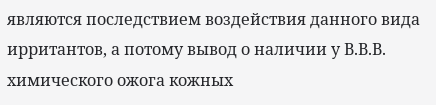являются последствием воздействия данного вида ирритантов, а потому вывод о наличии у В.В.В. химического ожога кожных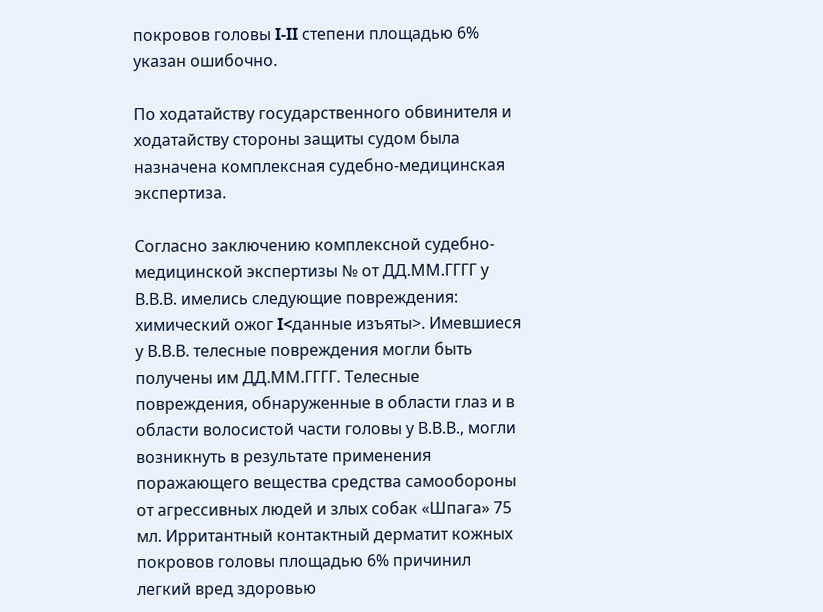покровов головы I-II степени площадью 6% указан ошибочно.

По ходатайству государственного обвинителя и ходатайству стороны защиты судом была назначена комплексная судебно-медицинская экспертиза.

Согласно заключению комплексной судебно-медицинской экспертизы № от ДД.ММ.ГГГГ у В.В.В. имелись следующие повреждения: химический ожог I<данные изъяты>. Имевшиеся у В.В.В. телесные повреждения могли быть получены им ДД.ММ.ГГГГ. Телесные повреждения, обнаруженные в области глаз и в области волосистой части головы у В.В.В., могли возникнуть в результате применения поражающего вещества средства самообороны от агрессивных людей и злых собак «Шпага» 75 мл. Ирритантный контактный дерматит кожных покровов головы площадью 6% причинил легкий вред здоровью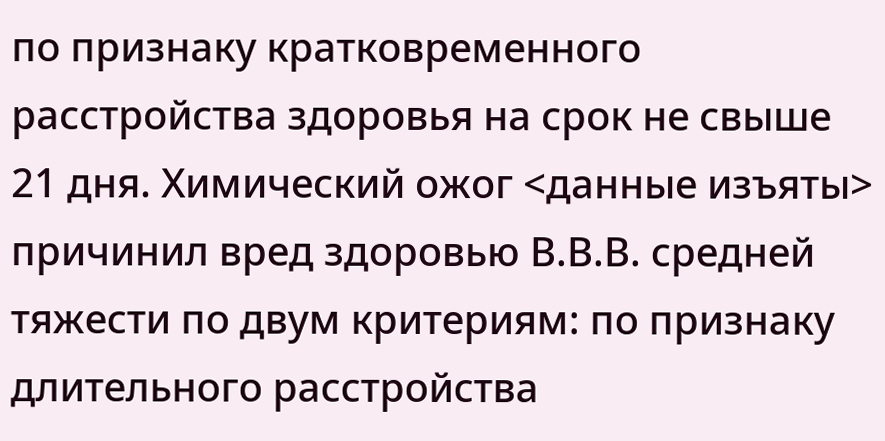по признаку кратковременного расстройства здоровья на срок не свыше 21 дня. Химический ожог <данные изъяты> причинил вред здоровью В.В.В. средней тяжести по двум критериям: по признаку длительного расстройства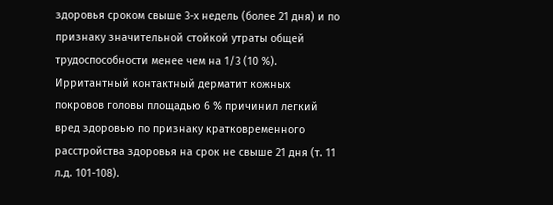здоровья сроком свыше 3-х недель (более 21 дня) и по признаку значительной стойкой утраты общей трудоспособности менее чем на 1/3 (10 %). Ирритантный контактный дерматит кожных покровов головы площадью 6 % причинил легкий вред здоровью по признаку кратковременного расстройства здоровья на срок не свыше 21 дня (т. 11 л.д. 101-108).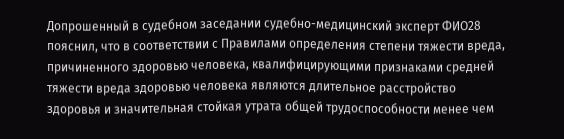Допрошенный в судебном заседании судебно-медицинский эксперт ФИО28 пояснил, что в соответствии с Правилами определения степени тяжести вреда, причиненного здоровью человека, квалифицирующими признаками средней тяжести вреда здоровью человека являются длительное расстройство здоровья и значительная стойкая утрата общей трудоспособности менее чем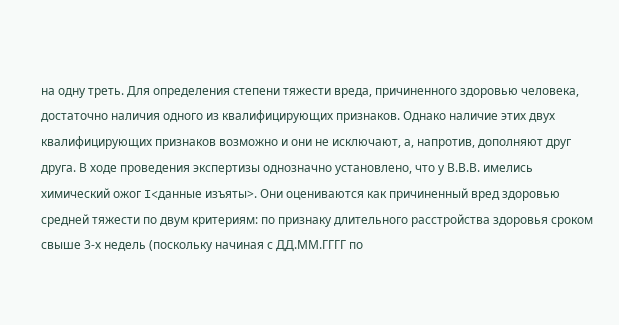на одну треть. Для определения степени тяжести вреда, причиненного здоровью человека, достаточно наличия одного из квалифицирующих признаков. Однако наличие этих двух квалифицирующих признаков возможно и они не исключают, а, напротив, дополняют друг друга. В ходе проведения экспертизы однозначно установлено, что у В.В.В. имелись химический ожог I<данные изъяты>. Они оцениваются как причиненный вред здоровью средней тяжести по двум критериям: по признаку длительного расстройства здоровья сроком свыше 3-х недель (поскольку начиная с ДД.ММ.ГГГГ по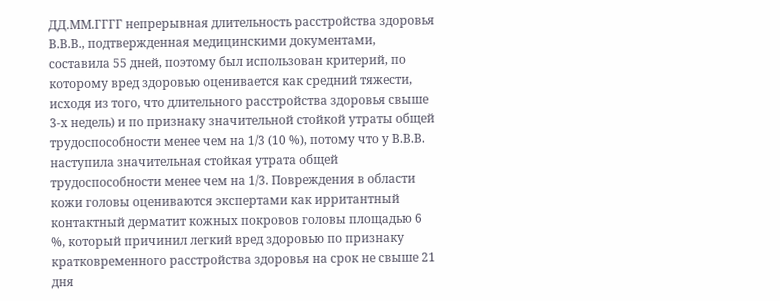ДД.ММ.ГГГГ непрерывная длительность расстройства здоровья В.В.В., подтвержденная медицинскими документами, составила 55 дней, поэтому был использован критерий, по которому вред здоровью оценивается как средний тяжести, исходя из того, что длительного расстройства здоровья свыше 3-х недель) и по признаку значительной стойкой утраты общей трудоспособности менее чем на 1/3 (10 %), потому что у В.В.В. наступила значительная стойкая утрата общей трудоспособности менее чем на 1/3. Повреждения в области кожи головы оцениваются экспертами как ирритантный контактный дерматит кожных покровов головы площадью 6 %, который причинил легкий вред здоровью по признаку кратковременного расстройства здоровья на срок не свыше 21 дня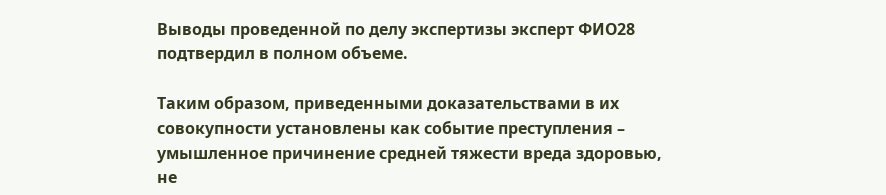Выводы проведенной по делу экспертизы эксперт ФИО28 подтвердил в полном объеме.

Таким образом, приведенными доказательствами в их совокупности установлены как событие преступления – умышленное причинение средней тяжести вреда здоровью, не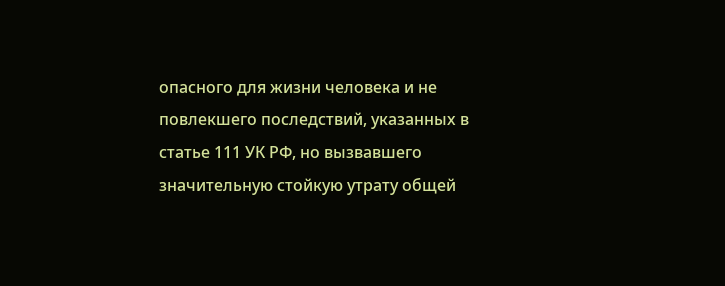опасного для жизни человека и не повлекшего последствий, указанных в статье 111 УК РФ, но вызвавшего значительную стойкую утрату общей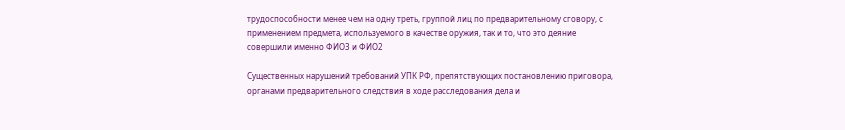трудоспособности менее чем на одну треть, группой лиц по предварительному сговору, с применением предмета, используемого в качестве оружия, так и то, что это деяние совершили именно ФИО3 и ФИО2

Существенных нарушений требований УПК РФ, препятствующих постановлению приговора, органами предварительного следствия в ходе расследования дела и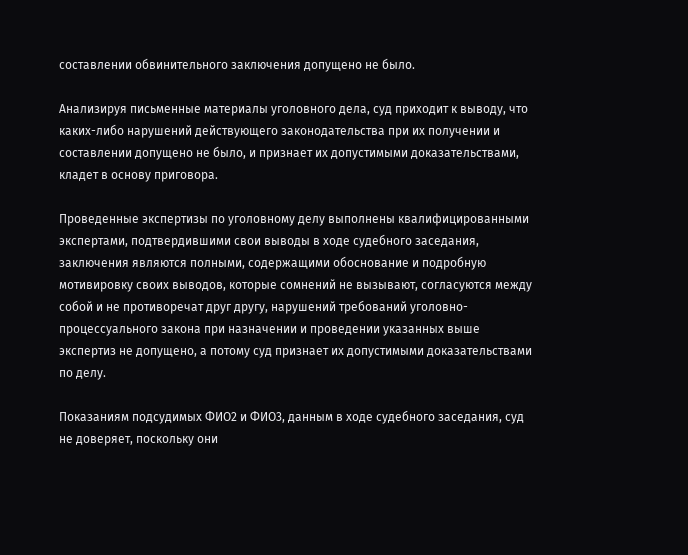составлении обвинительного заключения допущено не было.

Анализируя письменные материалы уголовного дела, суд приходит к выводу, что каких-либо нарушений действующего законодательства при их получении и составлении допущено не было, и признает их допустимыми доказательствами, кладет в основу приговора.

Проведенные экспертизы по уголовному делу выполнены квалифицированными экспертами, подтвердившими свои выводы в ходе судебного заседания, заключения являются полными, содержащими обоснование и подробную мотивировку своих выводов, которые сомнений не вызывают, согласуются между собой и не противоречат друг другу, нарушений требований уголовно-процессуального закона при назначении и проведении указанных выше экспертиз не допущено, а потому суд признает их допустимыми доказательствами по делу.

Показаниям подсудимых ФИО2 и ФИО3, данным в ходе судебного заседания, суд не доверяет, поскольку они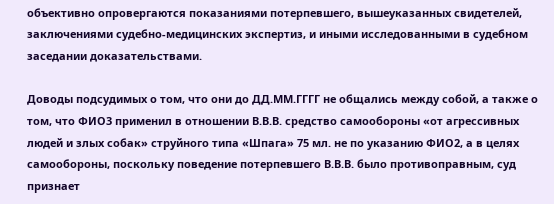объективно опровергаются показаниями потерпевшего, вышеуказанных свидетелей, заключениями судебно-медицинских экспертиз, и иными исследованными в судебном заседании доказательствами.

Доводы подсудимых о том, что они до ДД.ММ.ГГГГ не общались между собой, а также о том, что ФИО3 применил в отношении В.В.В. средство самообороны «от агрессивных людей и злых собак» струйного типа «Шпага» 75 мл. не по указанию ФИО2, а в целях самообороны, поскольку поведение потерпевшего В.В.В. было противоправным, суд признает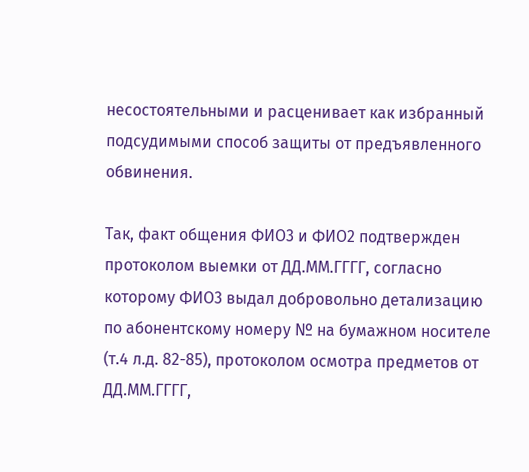несостоятельными и расценивает как избранный подсудимыми способ защиты от предъявленного обвинения.

Так, факт общения ФИО3 и ФИО2 подтвержден протоколом выемки от ДД.ММ.ГГГГ, согласно которому ФИО3 выдал добровольно детализацию по абонентскому номеру № на бумажном носителе (т.4 л.д. 82-85), протоколом осмотра предметов от ДД.ММ.ГГГГ,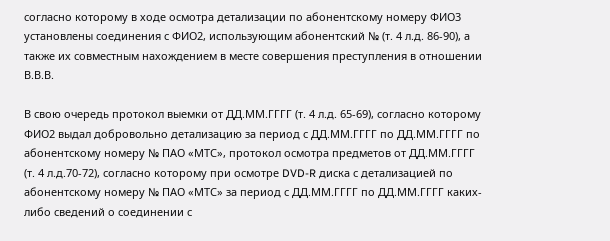согласно которому в ходе осмотра детализации по абонентскому номеру ФИО3 установлены соединения с ФИО2, использующим абонентский № (т. 4 л.д. 86-90), а также их совместным нахождением в месте совершения преступления в отношении В.В.В.

В свою очередь протокол выемки от ДД.ММ.ГГГГ (т. 4 л.д. 65-69), согласно которому ФИО2 выдал добровольно детализацию за период с ДД.ММ.ГГГГ по ДД.ММ.ГГГГ по абонентскому номеру № ПАО «МТС», протокол осмотра предметов от ДД.ММ.ГГГГ (т. 4 л.д.70-72), согласно которому при осмотре DVD-R диска с детализацией по абонентскому номеру № ПАО «МТС» за период с ДД.ММ.ГГГГ по ДД.ММ.ГГГГ каких-либо сведений о соединении с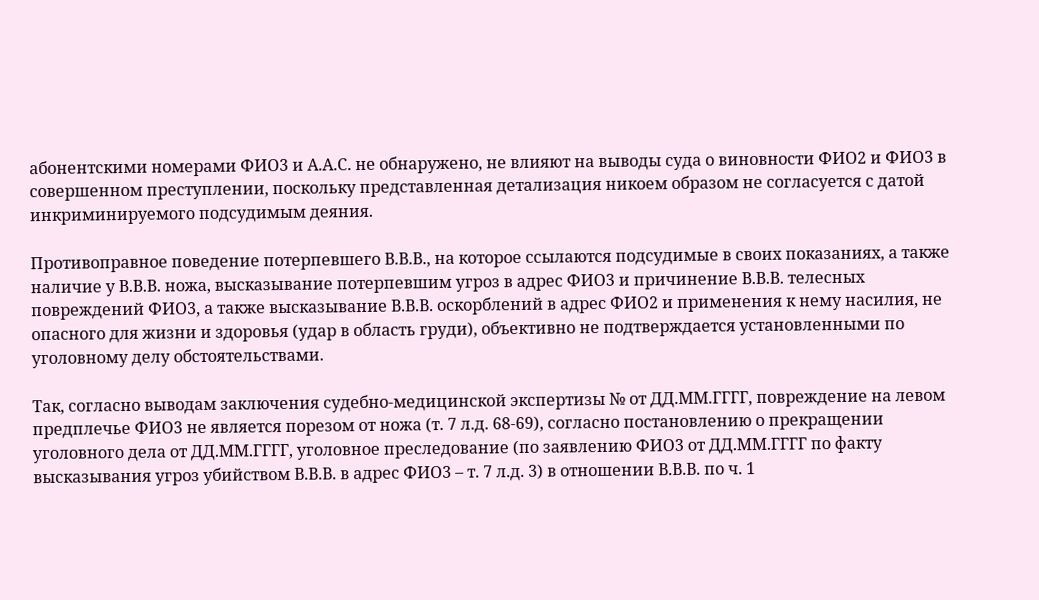абонентскими номерами ФИО3 и А.А.С. не обнаружено, не влияют на выводы суда о виновности ФИО2 и ФИО3 в совершенном преступлении, поскольку представленная детализация никоем образом не согласуется с датой инкриминируемого подсудимым деяния.

Противоправное поведение потерпевшего В.В.В., на которое ссылаются подсудимые в своих показаниях, а также наличие у В.В.В. ножа, высказывание потерпевшим угроз в адрес ФИО3 и причинение В.В.В. телесных повреждений ФИО3, а также высказывание В.В.В. оскорблений в адрес ФИО2 и применения к нему насилия, не опасного для жизни и здоровья (удар в область груди), объективно не подтверждается установленными по уголовному делу обстоятельствами.

Так, согласно выводам заключения судебно-медицинской экспертизы № от ДД.ММ.ГГГГ, повреждение на левом предплечье ФИО3 не является порезом от ножа (т. 7 л.д. 68-69), согласно постановлению о прекращении уголовного дела от ДД.ММ.ГГГГ, уголовное преследование (по заявлению ФИО3 от ДД.ММ.ГГГГ по факту высказывания угроз убийством В.В.В. в адрес ФИО3 – т. 7 л.д. 3) в отношении В.В.В. по ч. 1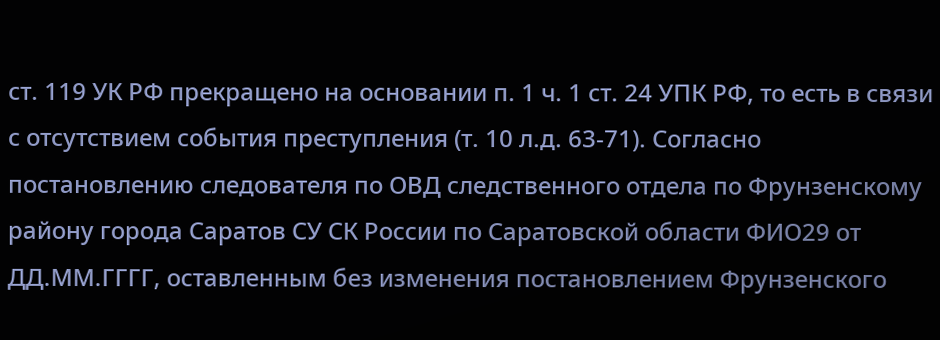ст. 119 УК РФ прекращено на основании п. 1 ч. 1 ст. 24 УПК РФ, то есть в связи с отсутствием события преступления (т. 10 л.д. 63-71). Согласно постановлению следователя по ОВД следственного отдела по Фрунзенскому району города Саратов СУ СК России по Саратовской области ФИО29 от ДД.ММ.ГГГГ, оставленным без изменения постановлением Фрунзенского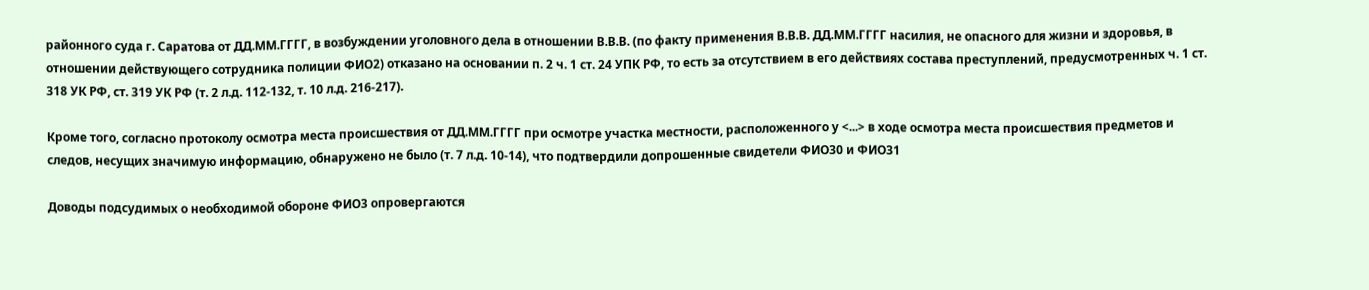районного суда г. Саратова от ДД.ММ.ГГГГ, в возбуждении уголовного дела в отношении В.В.В. (по факту применения В.В.В. ДД.ММ.ГГГГ насилия, не опасного для жизни и здоровья, в отношении действующего сотрудника полиции ФИО2) отказано на основании п. 2 ч. 1 ст. 24 УПК РФ, то есть за отсутствием в его действиях состава преступлений, предусмотренных ч. 1 ст. 318 УК РФ, ст. 319 УК РФ (т. 2 л.д. 112-132, т. 10 л.д. 216-217).

Кроме того, согласно протоколу осмотра места происшествия от ДД.ММ.ГГГГ при осмотре участка местности, расположенного у <...> в ходе осмотра места происшествия предметов и следов, несущих значимую информацию, обнаружено не было (т. 7 л.д. 10-14), что подтвердили допрошенные свидетели ФИО30 и ФИО31

Доводы подсудимых о необходимой обороне ФИО3 опровергаются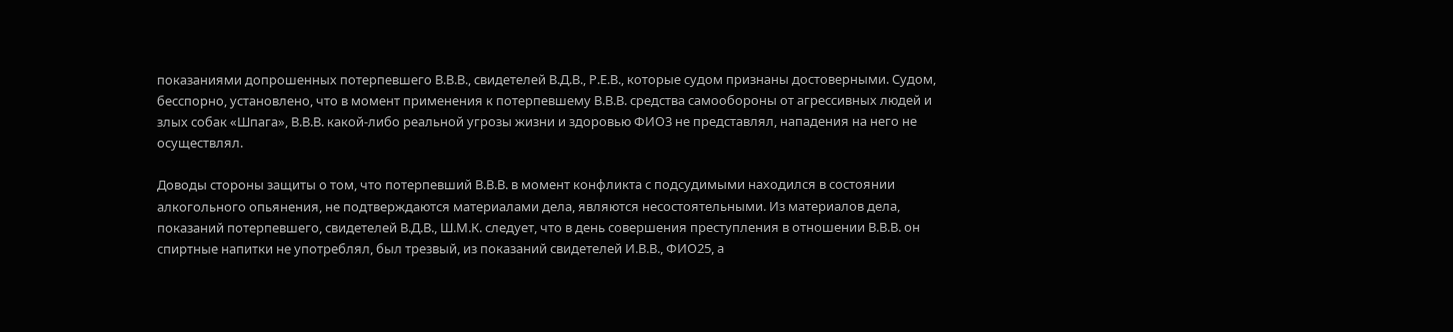показаниями допрошенных потерпевшего В.В.В., свидетелей В.Д.В., Р.Е.В., которые судом признаны достоверными. Судом, бесспорно, установлено, что в момент применения к потерпевшему В.В.В. средства самообороны от агрессивных людей и злых собак «Шпага», В.В.В. какой-либо реальной угрозы жизни и здоровью ФИО3 не представлял, нападения на него не осуществлял.

Доводы стороны защиты о том, что потерпевший В.В.В. в момент конфликта с подсудимыми находился в состоянии алкогольного опьянения, не подтверждаются материалами дела, являются несостоятельными. Из материалов дела, показаний потерпевшего, свидетелей В.Д.В., Ш.М.К. следует, что в день совершения преступления в отношении В.В.В. он спиртные напитки не употреблял, был трезвый, из показаний свидетелей И.В.В., ФИО25, а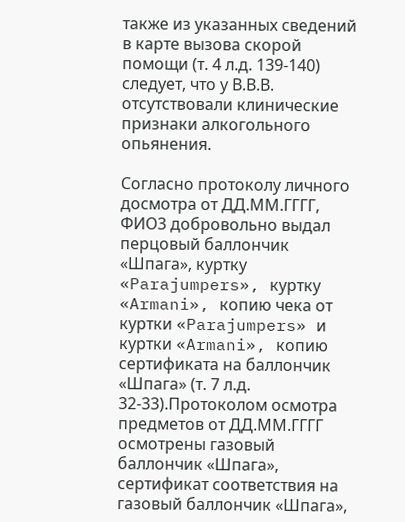также из указанных сведений в карте вызова скорой помощи (т. 4 л.д. 139-140) следует, что у В.В.В. отсутствовали клинические признаки алкогольного опьянения.

Согласно протоколу личного досмотра от ДД.ММ.ГГГГ, ФИО3 добровольно выдал перцовый баллончик «Шпага», куртку «Parajumpers», куртку «Armani», копию чека от куртки «Parajumpers» и куртки «Armani», копию сертификата на баллончик «Шпага» (т. 7 л.д. 32-33).Протоколом осмотра предметов от ДД.ММ.ГГГГ осмотрены газовый баллончик «Шпага», сертификат соответствия на газовый баллончик «Шпага»,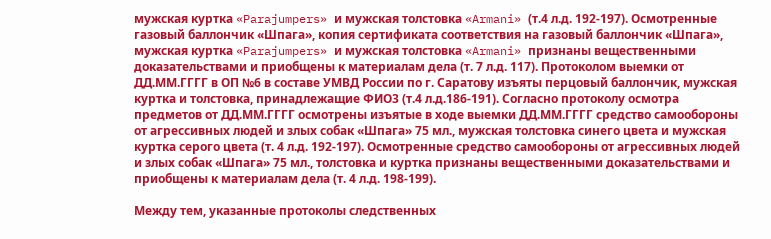мужская куртка «Parajumpers» и мужская толстовка «Armani» (т.4 л.д. 192-197). Осмотренные газовый баллончик «Шпага», копия сертификата соответствия на газовый баллончик «Шпага», мужская куртка «Parajumpers» и мужская толстовка «Armani» признаны вещественными доказательствами и приобщены к материалам дела (т. 7 л.д. 117). Протоколом выемки от ДД.ММ.ГГГГ в ОП №6 в составе УМВД России по г. Саратову изъяты перцовый баллончик, мужская куртка и толстовка, принадлежащие ФИО3 (т.4 л.д.186-191). Согласно протоколу осмотра предметов от ДД.ММ.ГГГГ осмотрены изъятые в ходе выемки ДД.ММ.ГГГГ средство самообороны от агрессивных людей и злых собак «Шпага» 75 мл., мужская толстовка синего цвета и мужская куртка серого цвета (т. 4 л.д. 192-197). Осмотренные средство самообороны от агрессивных людей и злых собак «Шпага» 75 мл., толстовка и куртка признаны вещественными доказательствами и приобщены к материалам дела (т. 4 л.д. 198-199).

Между тем, указанные протоколы следственных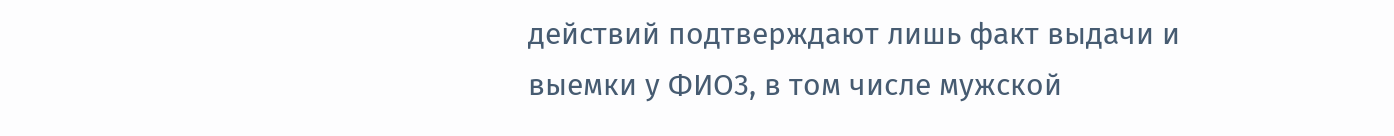действий подтверждают лишь факт выдачи и выемки у ФИО3, в том числе мужской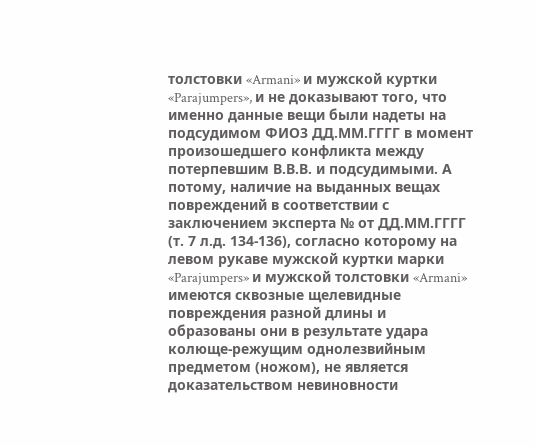толстовки «Armani» и мужской куртки «Parajumpers», и не доказывают того, что именно данные вещи были надеты на подсудимом ФИО3 ДД.ММ.ГГГГ в момент произошедшего конфликта между потерпевшим В.В.В. и подсудимыми. А потому, наличие на выданных вещах повреждений в соответствии с заключением эксперта № от ДД.ММ.ГГГГ (т. 7 л.д. 134-136), согласно которому на левом рукаве мужской куртки марки «Parajumpers» и мужской толстовки «Armani» имеются сквозные щелевидные повреждения разной длины и образованы они в результате удара колюще-режущим однолезвийным предметом (ножом), не является доказательством невиновности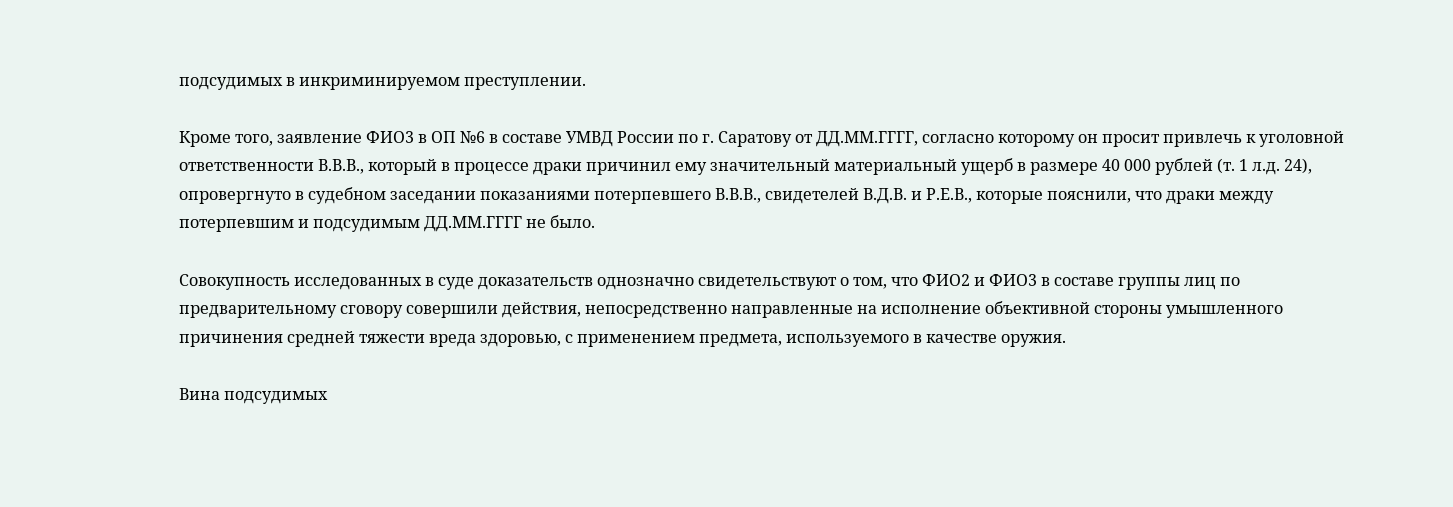подсудимых в инкриминируемом преступлении.

Кроме того, заявление ФИО3 в ОП №6 в составе УМВД России по г. Саратову от ДД.ММ.ГГГГ, согласно которому он просит привлечь к уголовной ответственности В.В.В., который в процессе драки причинил ему значительный материальный ущерб в размере 40 000 рублей (т. 1 л.д. 24), опровергнуто в судебном заседании показаниями потерпевшего В.В.В., свидетелей В.Д.В. и Р.Е.В., которые пояснили, что драки между потерпевшим и подсудимым ДД.ММ.ГГГГ не было.

Совокупность исследованных в суде доказательств однозначно свидетельствуют о том, что ФИО2 и ФИО3 в составе группы лиц по предварительному сговору совершили действия, непосредственно направленные на исполнение объективной стороны умышленного причинения средней тяжести вреда здоровью, с применением предмета, используемого в качестве оружия.

Вина подсудимых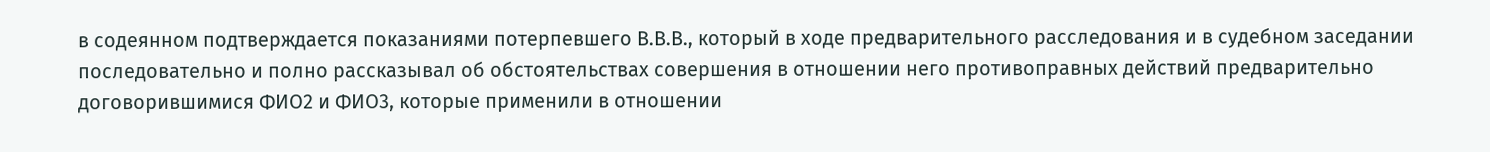в содеянном подтверждается показаниями потерпевшего В.В.В., который в ходе предварительного расследования и в судебном заседании последовательно и полно рассказывал об обстоятельствах совершения в отношении него противоправных действий предварительно договорившимися ФИО2 и ФИО3, которые применили в отношении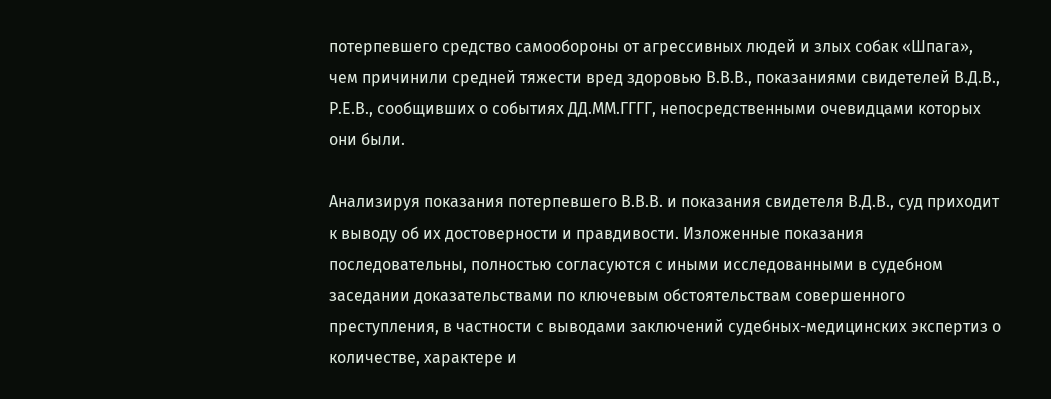потерпевшего средство самообороны от агрессивных людей и злых собак «Шпага», чем причинили средней тяжести вред здоровью В.В.В., показаниями свидетелей В.Д.В., Р.Е.В., сообщивших о событиях ДД.ММ.ГГГГ, непосредственными очевидцами которых они были.

Анализируя показания потерпевшего В.В.В. и показания свидетеля В.Д.В., суд приходит к выводу об их достоверности и правдивости. Изложенные показания последовательны, полностью согласуются с иными исследованными в судебном заседании доказательствами по ключевым обстоятельствам совершенного преступления, в частности с выводами заключений судебных-медицинских экспертиз о количестве, характере и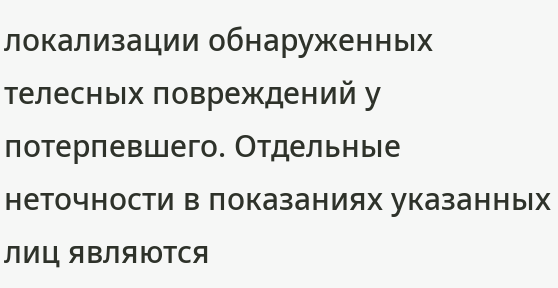локализации обнаруженных телесных повреждений у потерпевшего. Отдельные неточности в показаниях указанных лиц являются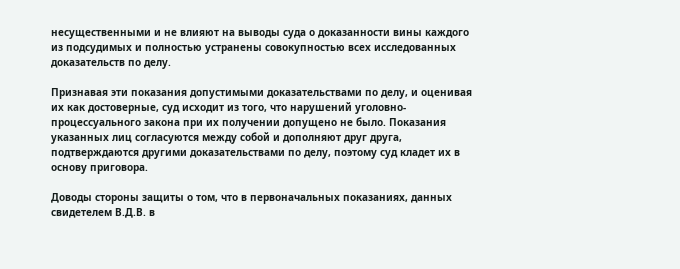несущественными и не влияют на выводы суда о доказанности вины каждого из подсудимых и полностью устранены совокупностью всех исследованных доказательств по делу.

Признавая эти показания допустимыми доказательствами по делу, и оценивая их как достоверные, суд исходит из того, что нарушений уголовно-процессуального закона при их получении допущено не было. Показания указанных лиц согласуются между собой и дополняют друг друга, подтверждаются другими доказательствами по делу, поэтому суд кладет их в основу приговора.

Доводы стороны защиты о том, что в первоначальных показаниях, данных свидетелем В.Д.В. в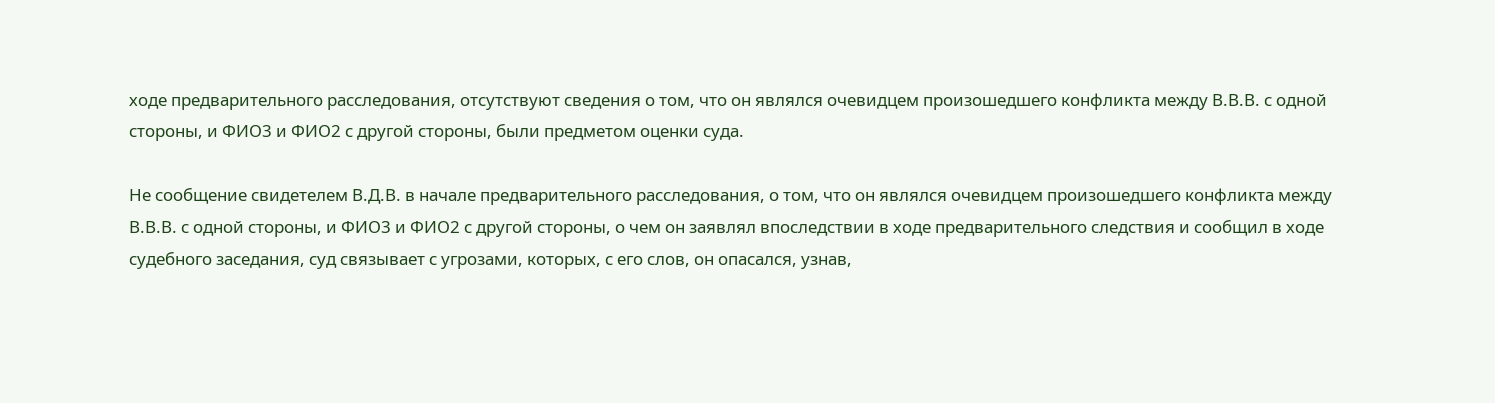ходе предварительного расследования, отсутствуют сведения о том, что он являлся очевидцем произошедшего конфликта между В.В.В. с одной стороны, и ФИО3 и ФИО2 с другой стороны, были предметом оценки суда.

Не сообщение свидетелем В.Д.В. в начале предварительного расследования, о том, что он являлся очевидцем произошедшего конфликта между В.В.В. с одной стороны, и ФИО3 и ФИО2 с другой стороны, о чем он заявлял впоследствии в ходе предварительного следствия и сообщил в ходе судебного заседания, суд связывает с угрозами, которых, с его слов, он опасался, узнав,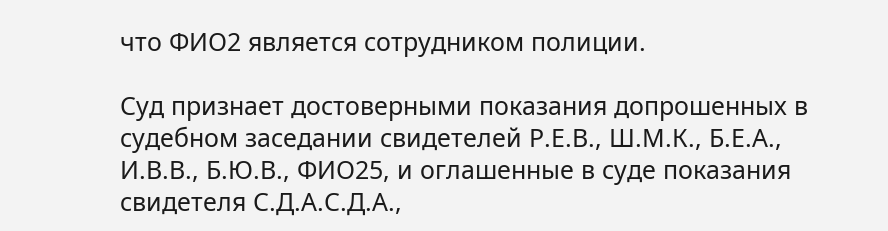что ФИО2 является сотрудником полиции.

Суд признает достоверными показания допрошенных в судебном заседании свидетелей Р.Е.В., Ш.М.К., Б.Е.А., И.В.В., Б.Ю.В., ФИО25, и оглашенные в суде показания свидетеля С.Д.А.С.Д.А.,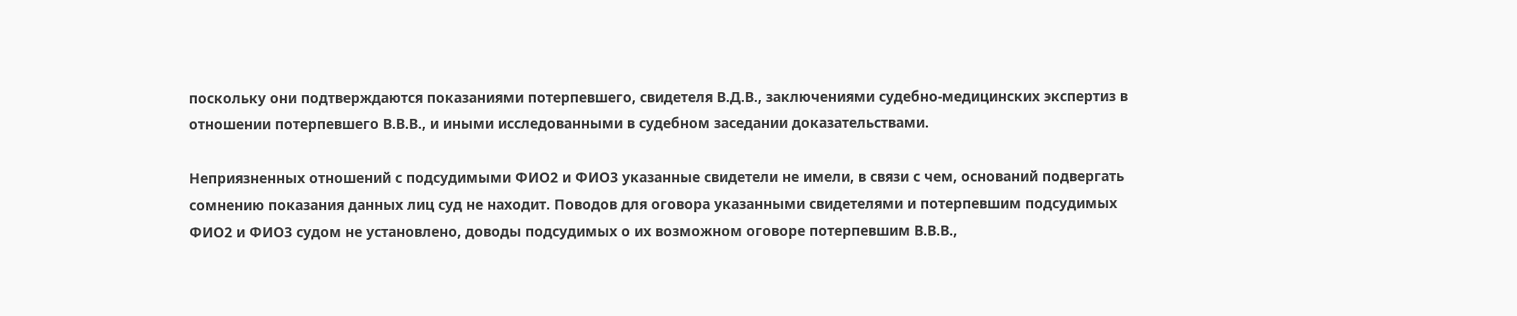поскольку они подтверждаются показаниями потерпевшего, свидетеля В.Д.В., заключениями судебно-медицинских экспертиз в отношении потерпевшего В.В.В., и иными исследованными в судебном заседании доказательствами.

Неприязненных отношений с подсудимыми ФИО2 и ФИО3 указанные свидетели не имели, в связи с чем, оснований подвергать сомнению показания данных лиц суд не находит. Поводов для оговора указанными свидетелями и потерпевшим подсудимых ФИО2 и ФИО3 судом не установлено, доводы подсудимых о их возможном оговоре потерпевшим В.В.В.,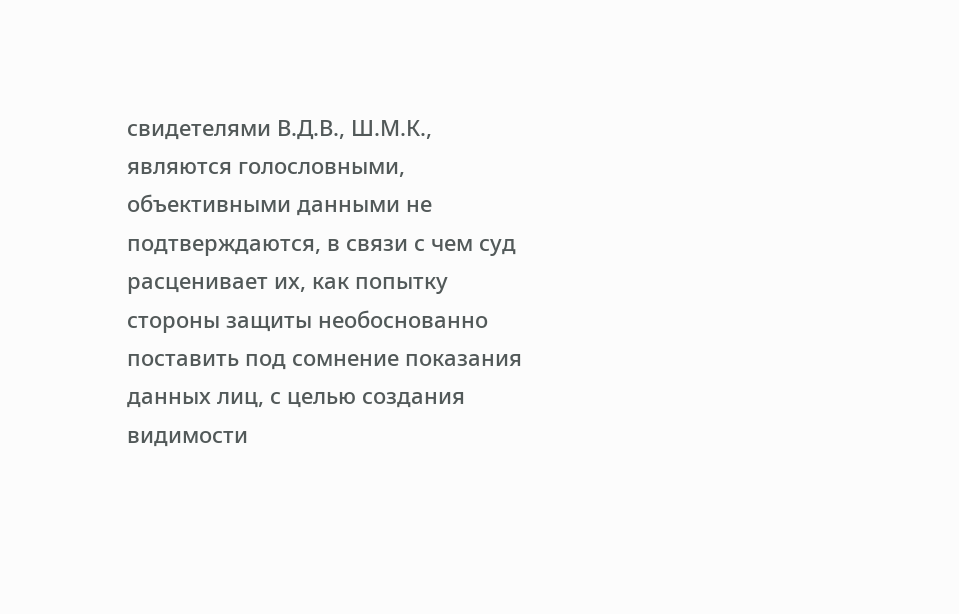свидетелями В.Д.В., Ш.М.К., являются голословными, объективными данными не подтверждаются, в связи с чем суд расценивает их, как попытку стороны защиты необоснованно поставить под сомнение показания данных лиц, с целью создания видимости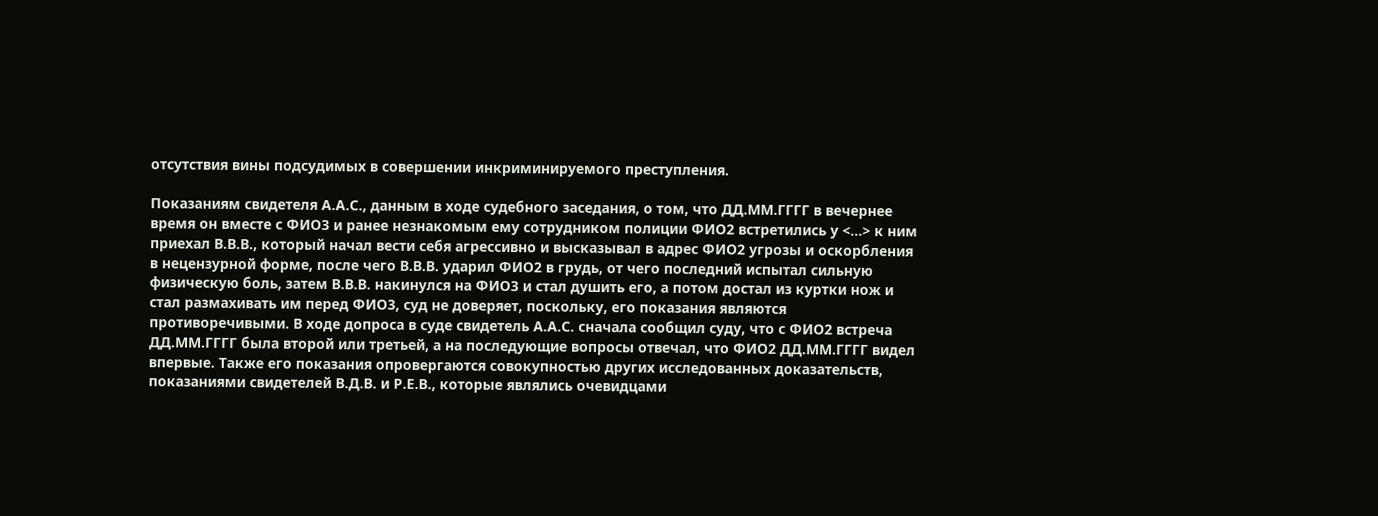отсутствия вины подсудимых в совершении инкриминируемого преступления.

Показаниям свидетеля А.А.С., данным в ходе судебного заседания, о том, что ДД.ММ.ГГГГ в вечернее время он вместе с ФИО3 и ранее незнакомым ему сотрудником полиции ФИО2 встретились у <...> к ним приехал В.В.В., который начал вести себя агрессивно и высказывал в адрес ФИО2 угрозы и оскорбления в нецензурной форме, после чего В.В.В. ударил ФИО2 в грудь, от чего последний испытал сильную физическую боль, затем В.В.В. накинулся на ФИО3 и стал душить его, а потом достал из куртки нож и стал размахивать им перед ФИО3, суд не доверяет, поскольку, его показания являются противоречивыми. В ходе допроса в суде свидетель А.А.С. сначала сообщил суду, что с ФИО2 встреча ДД.ММ.ГГГГ была второй или третьей, а на последующие вопросы отвечал, что ФИО2 ДД.ММ.ГГГГ видел впервые. Также его показания опровергаются совокупностью других исследованных доказательств, показаниями свидетелей В.Д.В. и Р.Е.В., которые являлись очевидцами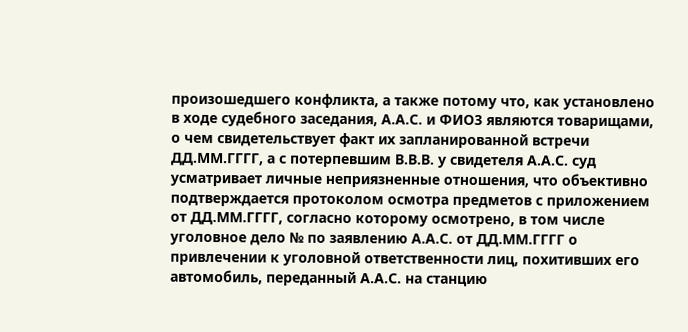произошедшего конфликта, а также потому что, как установлено в ходе судебного заседания, А.А.С. и ФИО3 являются товарищами, о чем свидетельствует факт их запланированной встречи ДД.ММ.ГГГГ, а с потерпевшим В.В.В. у свидетеля А.А.С. суд усматривает личные неприязненные отношения, что объективно подтверждается протоколом осмотра предметов с приложением от ДД.ММ.ГГГГ, согласно которому осмотрено, в том числе уголовное дело № по заявлению А.А.С. от ДД.ММ.ГГГГ о привлечении к уголовной ответственности лиц, похитивших его автомобиль, переданный А.А.С. на станцию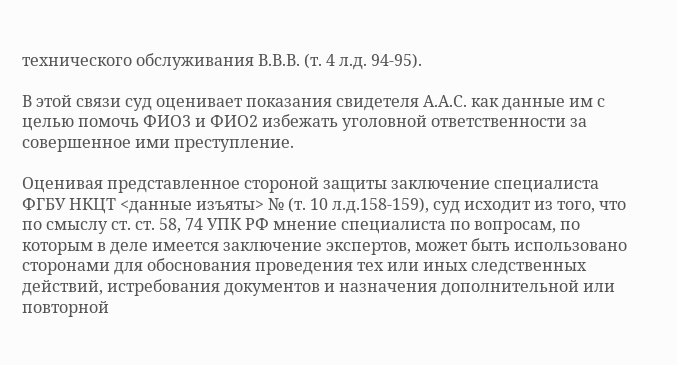технического обслуживания В.В.В. (т. 4 л.д. 94-95).

В этой связи суд оценивает показания свидетеля А.А.С. как данные им с целью помочь ФИО3 и ФИО2 избежать уголовной ответственности за совершенное ими преступление.

Оценивая представленное стороной защиты заключение специалиста ФГБУ НКЦТ <данные изъяты> № (т. 10 л.д.158-159), суд исходит из того, что по смыслу ст. ст. 58, 74 УПК РФ мнение специалиста по вопросам, по которым в деле имеется заключение экспертов, может быть использовано сторонами для обоснования проведения тех или иных следственных действий, истребования документов и назначения дополнительной или повторной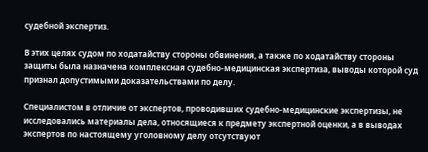судебной экспертиз.

В этих целях судом по ходатайству стороны обвинения, а также по ходатайству стороны защиты была назначена комплексная судебно-медицинская экспертиза, выводы которой суд признал допустимыми доказательствами по делу.

Специалистом в отличие от экспертов, проводивших судебно-медицинские экспертизы, не исследовались материалы дела, относящиеся к предмету экспертной оценки, а в выводах экспертов по настоящему уголовному делу отсутствуют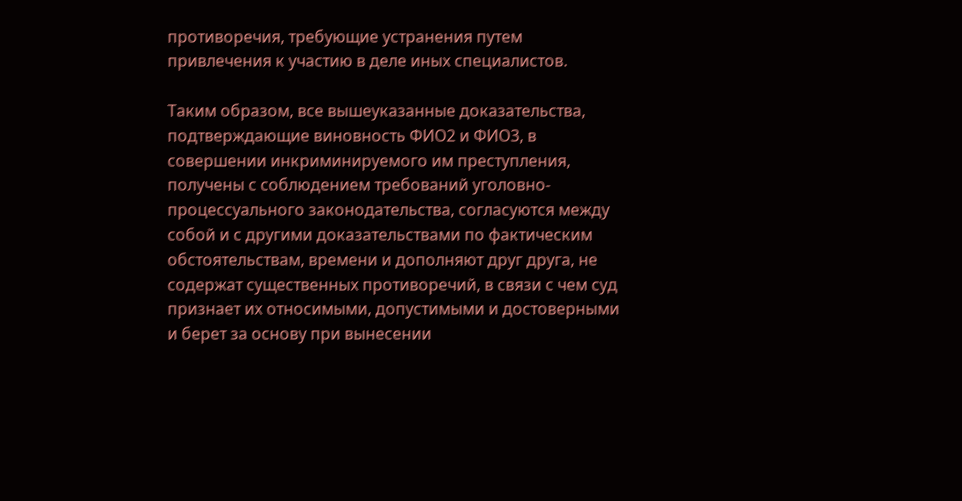противоречия, требующие устранения путем привлечения к участию в деле иных специалистов.

Таким образом, все вышеуказанные доказательства, подтверждающие виновность ФИО2 и ФИО3, в совершении инкриминируемого им преступления, получены с соблюдением требований уголовно-процессуального законодательства, согласуются между собой и с другими доказательствами по фактическим обстоятельствам, времени и дополняют друг друга, не содержат существенных противоречий, в связи с чем суд признает их относимыми, допустимыми и достоверными и берет за основу при вынесении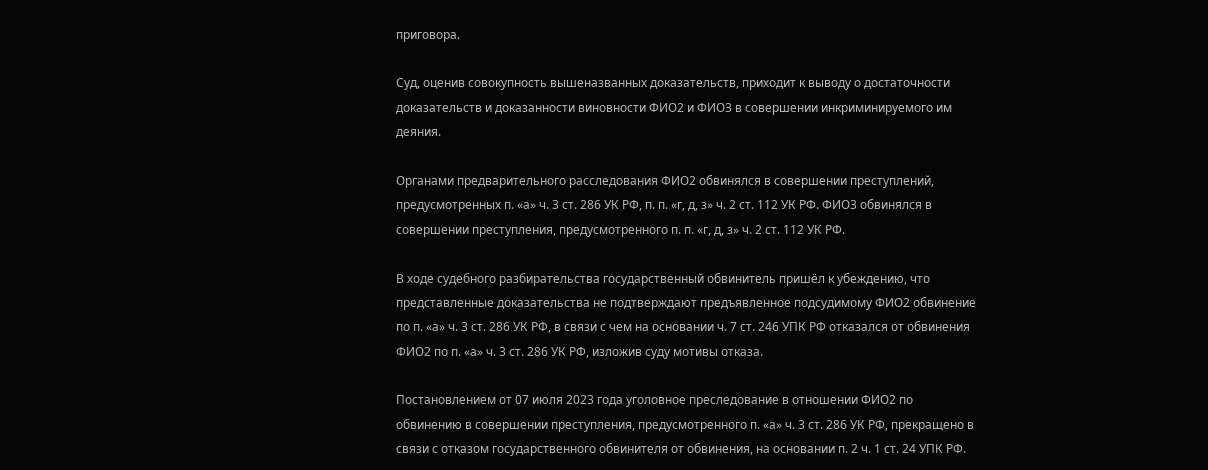приговора.

Суд, оценив совокупность вышеназванных доказательств, приходит к выводу о достаточности доказательств и доказанности виновности ФИО2 и ФИО3 в совершении инкриминируемого им деяния.

Органами предварительного расследования ФИО2 обвинялся в совершении преступлений, предусмотренных п. «а» ч. 3 ст. 286 УК РФ, п. п. «г, д, з» ч. 2 ст. 112 УК РФ. ФИО3 обвинялся в совершении преступления, предусмотренного п. п. «г, д, з» ч. 2 ст. 112 УК РФ.

В ходе судебного разбирательства государственный обвинитель пришёл к убеждению, что представленные доказательства не подтверждают предъявленное подсудимому ФИО2 обвинение по п. «а» ч. 3 ст. 286 УК РФ, в связи с чем на основании ч. 7 ст. 246 УПК РФ отказался от обвинения ФИО2 по п. «а» ч. 3 ст. 286 УК РФ, изложив суду мотивы отказа.

Постановлением от 07 июля 2023 года уголовное преследование в отношении ФИО2 по обвинению в совершении преступления, предусмотренного п. «а» ч. 3 ст. 286 УК РФ, прекращено в связи с отказом государственного обвинителя от обвинения, на основании п. 2 ч. 1 ст. 24 УПК РФ.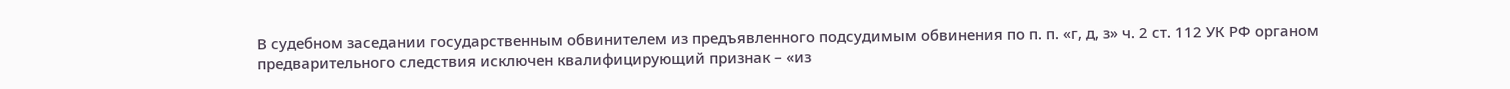В судебном заседании государственным обвинителем из предъявленного подсудимым обвинения по п. п. «г, д, з» ч. 2 ст. 112 УК РФ органом предварительного следствия исключен квалифицирующий признак – «из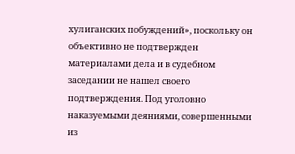хулиганских побуждений», поскольку он объективно не подтвержден материалами дела и в судебном заседании не нашел своего подтверждения. Под уголовно наказуемыми деяниями, совершенными из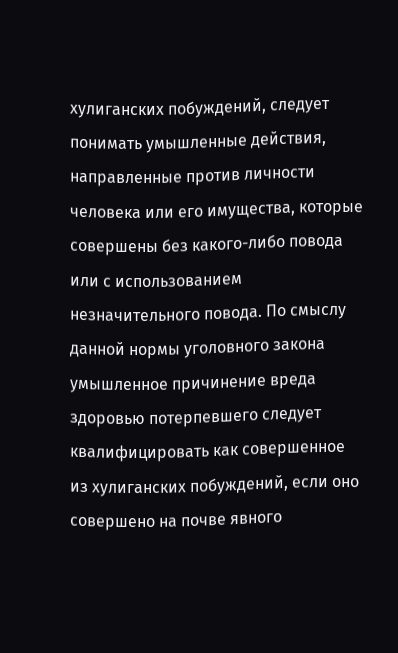хулиганских побуждений, следует понимать умышленные действия, направленные против личности человека или его имущества, которые совершены без какого-либо повода или с использованием незначительного повода. По смыслу данной нормы уголовного закона умышленное причинение вреда здоровью потерпевшего следует квалифицировать как совершенное из хулиганских побуждений, если оно совершено на почве явного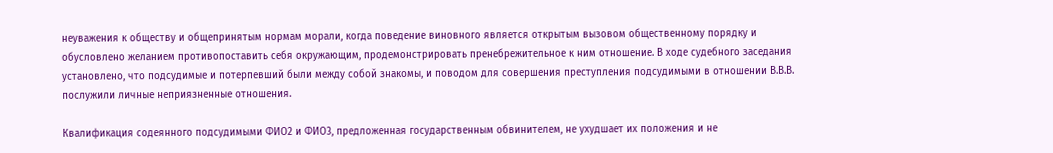неуважения к обществу и общепринятым нормам морали, когда поведение виновного является открытым вызовом общественному порядку и обусловлено желанием противопоставить себя окружающим, продемонстрировать пренебрежительное к ним отношение. В ходе судебного заседания установлено, что подсудимые и потерпевший были между собой знакомы, и поводом для совершения преступления подсудимыми в отношении В.В.В. послужили личные неприязненные отношения.

Квалификация содеянного подсудимыми ФИО2 и ФИО3, предложенная государственным обвинителем, не ухудшает их положения и не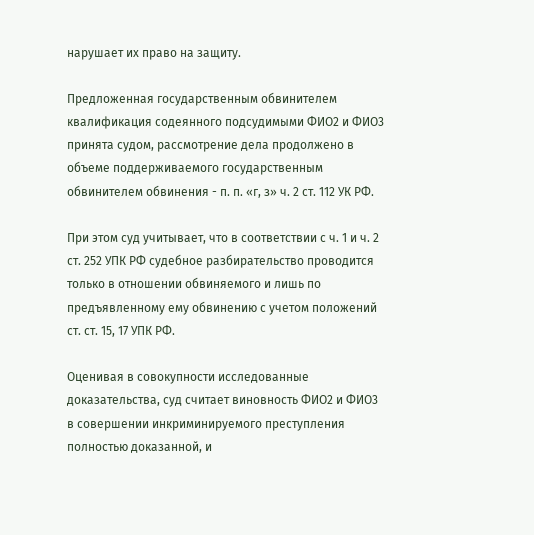нарушает их право на защиту.

Предложенная государственным обвинителем квалификация содеянного подсудимыми ФИО2 и ФИО3 принята судом, рассмотрение дела продолжено в объеме поддерживаемого государственным обвинителем обвинения - п. п. «г, з» ч. 2 ст. 112 УК РФ.

При этом суд учитывает, что в соответствии с ч. 1 и ч. 2 ст. 252 УПК РФ судебное разбирательство проводится только в отношении обвиняемого и лишь по предъявленному ему обвинению с учетом положений ст. ст. 15, 17 УПК РФ.

Оценивая в совокупности исследованные доказательства, суд считает виновность ФИО2 и ФИО3 в совершении инкриминируемого преступления полностью доказанной, и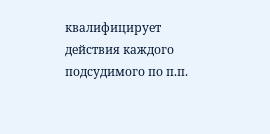квалифицирует действия каждого подсудимого по п.п.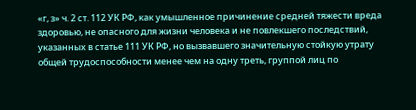«г, з» ч. 2 ст. 112 УК РФ, как умышленное причинение средней тяжести вреда здоровью, не опасного для жизни человека и не повлекшего последствий, указанных в статье 111 УК РФ, но вызвавшего значительную стойкую утрату общей трудоспособности менее чем на одну треть, группой лиц по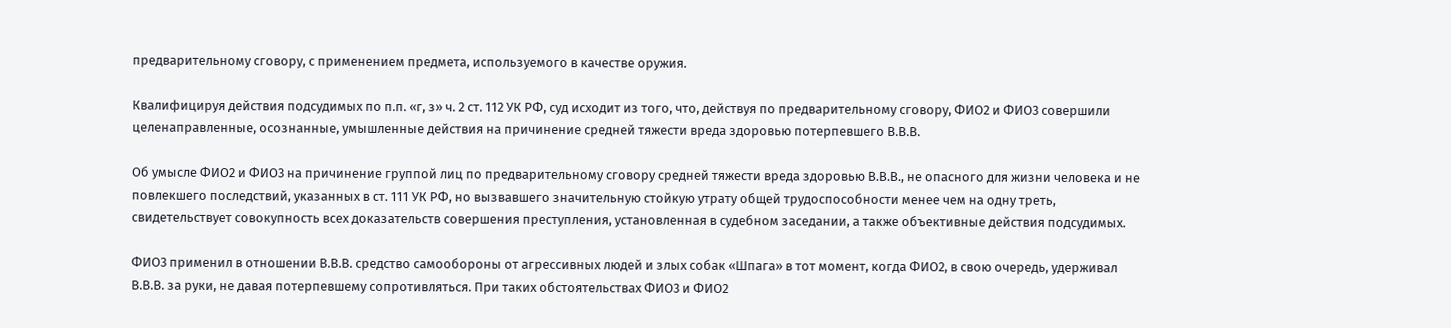предварительному сговору, с применением предмета, используемого в качестве оружия.

Квалифицируя действия подсудимых по п.п. «г, з» ч. 2 ст. 112 УК РФ, суд исходит из того, что, действуя по предварительному сговору, ФИО2 и ФИО3 совершили целенаправленные, осознанные, умышленные действия на причинение средней тяжести вреда здоровью потерпевшего В.В.В.

Об умысле ФИО2 и ФИО3 на причинение группой лиц по предварительному сговору средней тяжести вреда здоровью В.В.В., не опасного для жизни человека и не повлекшего последствий, указанных в ст. 111 УК РФ, но вызвавшего значительную стойкую утрату общей трудоспособности менее чем на одну треть, свидетельствует совокупность всех доказательств совершения преступления, установленная в судебном заседании, а также объективные действия подсудимых.

ФИО3 применил в отношении В.В.В. средство самообороны от агрессивных людей и злых собак «Шпага» в тот момент, когда ФИО2, в свою очередь, удерживал В.В.В. за руки, не давая потерпевшему сопротивляться. При таких обстоятельствах ФИО3 и ФИО2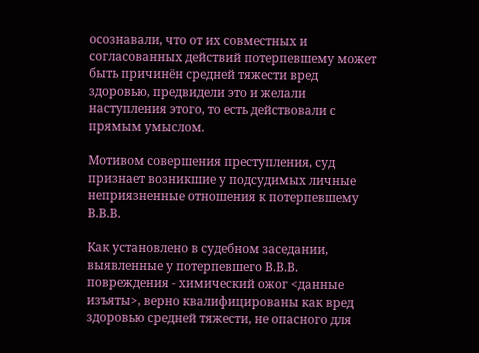осознавали, что от их совместных и согласованных действий потерпевшему может быть причинён средней тяжести вред здоровью, предвидели это и желали наступления этого, то есть действовали с прямым умыслом.

Мотивом совершения преступления, суд признает возникшие у подсудимых личные неприязненные отношения к потерпевшему В.В.В.

Как установлено в судебном заседании, выявленные у потерпевшего В.В.В. повреждения - химический ожог <данные изъяты>, верно квалифицированы как вред здоровью средней тяжести, не опасного для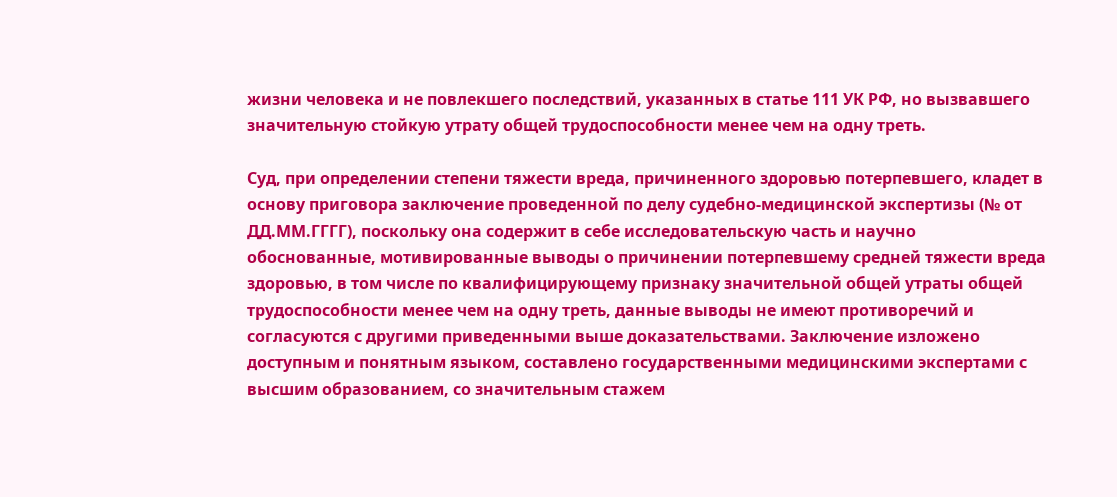жизни человека и не повлекшего последствий, указанных в статье 111 УК РФ, но вызвавшего значительную стойкую утрату общей трудоспособности менее чем на одну треть.

Суд, при определении степени тяжести вреда, причиненного здоровью потерпевшего, кладет в основу приговора заключение проведенной по делу судебно-медицинской экспертизы (№ от ДД.ММ.ГГГГ), поскольку она содержит в себе исследовательскую часть и научно обоснованные, мотивированные выводы о причинении потерпевшему средней тяжести вреда здоровью, в том числе по квалифицирующему признаку значительной общей утраты общей трудоспособности менее чем на одну треть, данные выводы не имеют противоречий и согласуются с другими приведенными выше доказательствами. Заключение изложено доступным и понятным языком, составлено государственными медицинскими экспертами с высшим образованием, со значительным стажем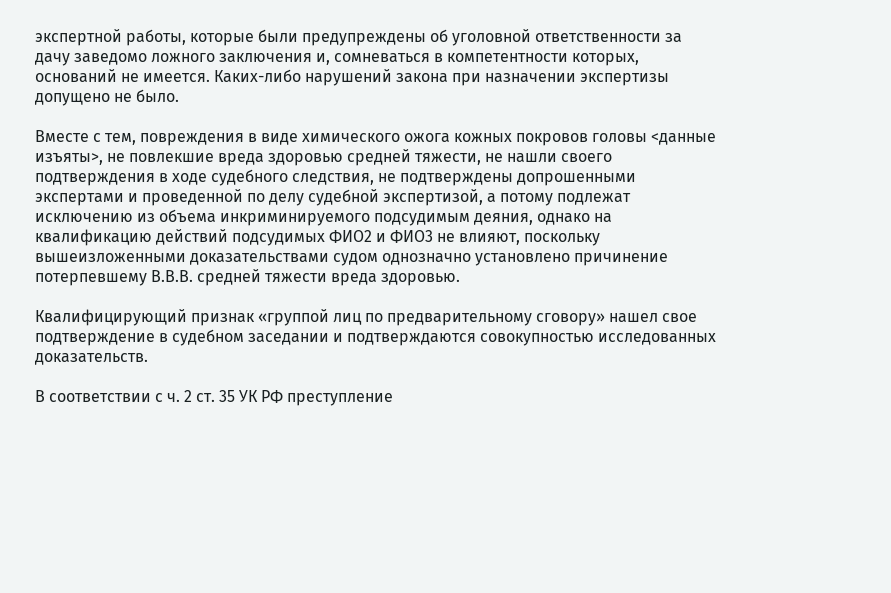экспертной работы, которые были предупреждены об уголовной ответственности за дачу заведомо ложного заключения и, сомневаться в компетентности которых, оснований не имеется. Каких-либо нарушений закона при назначении экспертизы допущено не было.

Вместе с тем, повреждения в виде химического ожога кожных покровов головы <данные изъяты>, не повлекшие вреда здоровью средней тяжести, не нашли своего подтверждения в ходе судебного следствия, не подтверждены допрошенными экспертами и проведенной по делу судебной экспертизой, а потому подлежат исключению из объема инкриминируемого подсудимым деяния, однако на квалификацию действий подсудимых ФИО2 и ФИО3 не влияют, поскольку вышеизложенными доказательствами судом однозначно установлено причинение потерпевшему В.В.В. средней тяжести вреда здоровью.

Квалифицирующий признак «группой лиц по предварительному сговору» нашел свое подтверждение в судебном заседании и подтверждаются совокупностью исследованных доказательств.

В соответствии с ч. 2 ст. 35 УК РФ преступление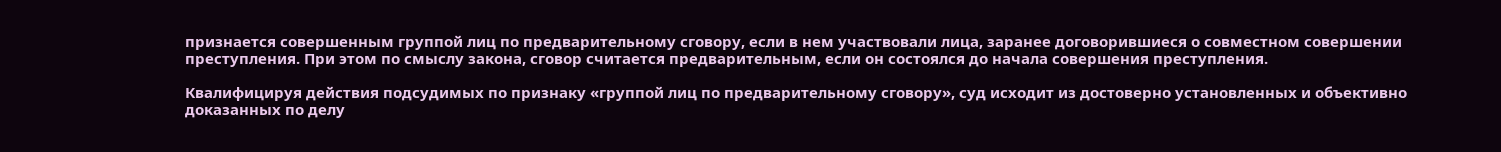признается совершенным группой лиц по предварительному сговору, если в нем участвовали лица, заранее договорившиеся о совместном совершении преступления. При этом по смыслу закона, сговор считается предварительным, если он состоялся до начала совершения преступления.

Квалифицируя действия подсудимых по признаку «группой лиц по предварительному сговору», суд исходит из достоверно установленных и объективно доказанных по делу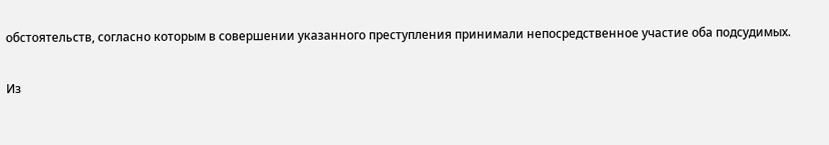обстоятельств, согласно которым в совершении указанного преступления принимали непосредственное участие оба подсудимых.

Из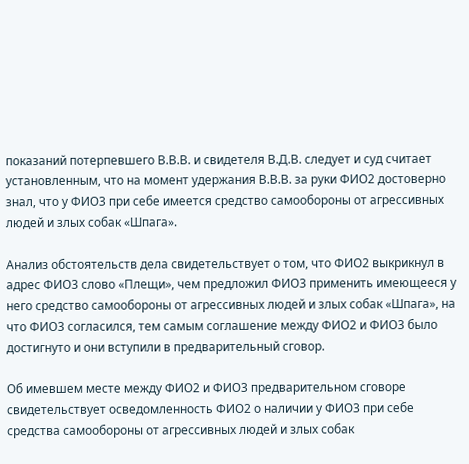показаний потерпевшего В.В.В. и свидетеля В.Д.В. следует и суд считает установленным, что на момент удержания В.В.В. за руки ФИО2 достоверно знал, что у ФИО3 при себе имеется средство самообороны от агрессивных людей и злых собак «Шпага».

Анализ обстоятельств дела свидетельствует о том, что ФИО2 выкрикнул в адрес ФИО3 слово «Плещи», чем предложил ФИО3 применить имеющееся у него средство самообороны от агрессивных людей и злых собак «Шпага», на что ФИО3 согласился, тем самым соглашение между ФИО2 и ФИО3 было достигнуто и они вступили в предварительный сговор.

Об имевшем месте между ФИО2 и ФИО3 предварительном сговоре свидетельствует осведомленность ФИО2 о наличии у ФИО3 при себе средства самообороны от агрессивных людей и злых собак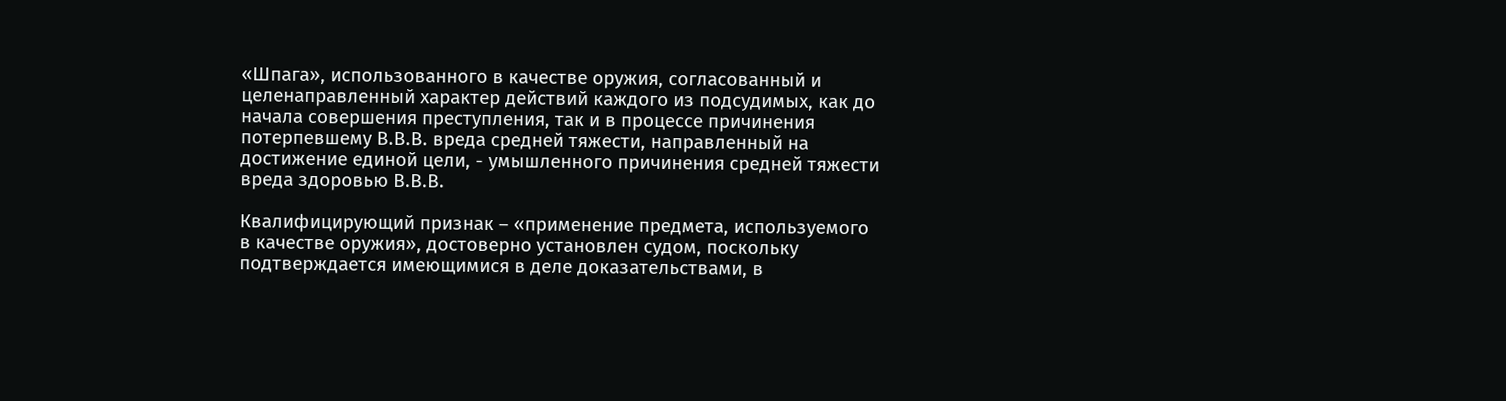«Шпага», использованного в качестве оружия, согласованный и целенаправленный характер действий каждого из подсудимых, как до начала совершения преступления, так и в процессе причинения потерпевшему В.В.В. вреда средней тяжести, направленный на достижение единой цели, - умышленного причинения средней тяжести вреда здоровью В.В.В.

Квалифицирующий признак – «применение предмета, используемого в качестве оружия», достоверно установлен судом, поскольку подтверждается имеющимися в деле доказательствами, в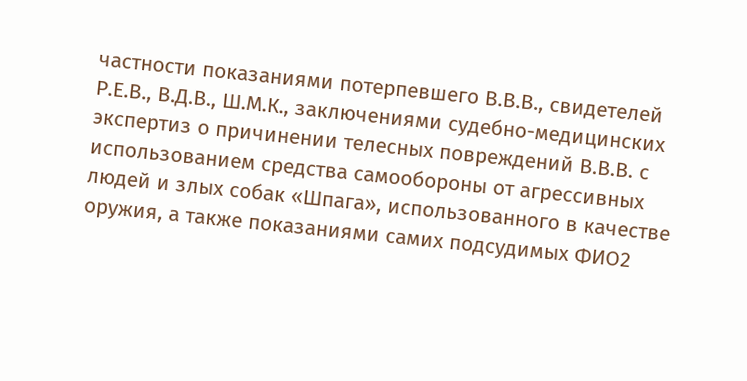частности показаниями потерпевшего В.В.В., свидетелей Р.Е.В., В.Д.В., Ш.М.К., заключениями судебно-медицинских экспертиз о причинении телесных повреждений В.В.В. с использованием средства самообороны от агрессивных людей и злых собак «Шпага», использованного в качестве оружия, а также показаниями самих подсудимых ФИО2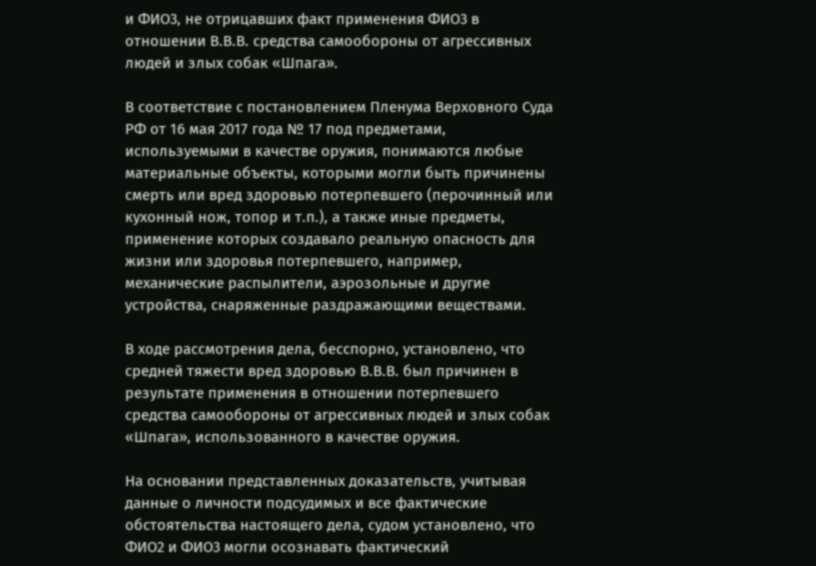и ФИО3, не отрицавших факт применения ФИО3 в отношении В.В.В. средства самообороны от агрессивных людей и злых собак «Шпага».

В соответствие с постановлением Пленума Верховного Суда РФ от 16 мая 2017 года № 17 под предметами, используемыми в качестве оружия, понимаются любые материальные объекты, которыми могли быть причинены смерть или вред здоровью потерпевшего (перочинный или кухонный нож, топор и т.п.), а также иные предметы, применение которых создавало реальную опасность для жизни или здоровья потерпевшего, например, механические распылители, аэрозольные и другие устройства, снаряженные раздражающими веществами.

В ходе рассмотрения дела, бесспорно, установлено, что средней тяжести вред здоровью В.В.В. был причинен в результате применения в отношении потерпевшего средства самообороны от агрессивных людей и злых собак «Шпага», использованного в качестве оружия.

На основании представленных доказательств, учитывая данные о личности подсудимых и все фактические обстоятельства настоящего дела, судом установлено, что ФИО2 и ФИО3 могли осознавать фактический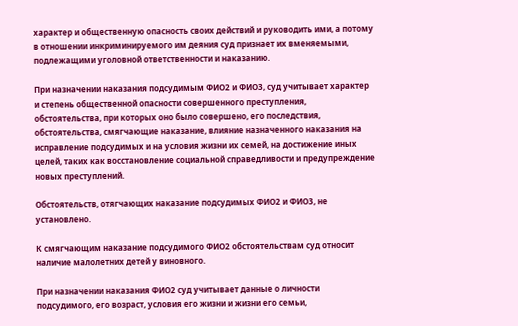характер и общественную опасность своих действий и руководить ими, а потому в отношении инкриминируемого им деяния суд признает их вменяемыми, подлежащими уголовной ответственности и наказанию.

При назначении наказания подсудимым ФИО2 и ФИО3, суд учитывает характер и степень общественной опасности совершенного преступления, обстоятельства, при которых оно было совершено, его последствия, обстоятельства, смягчающие наказание, влияние назначенного наказания на исправление подсудимых и на условия жизни их семей, на достижение иных целей, таких как восстановление социальной справедливости и предупреждение новых преступлений.

Обстоятельств, отягчающих наказание подсудимых ФИО2 и ФИО3, не установлено.

К смягчающим наказание подсудимого ФИО2 обстоятельствам суд относит наличие малолетних детей у виновного.

При назначении наказания ФИО2 суд учитывает данные о личности подсудимого, его возраст, условия его жизни и жизни его семьи,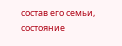состав его семьи, состояние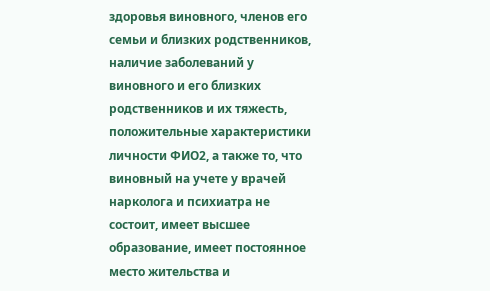здоровья виновного, членов его семьи и близких родственников, наличие заболеваний у виновного и его близких родственников и их тяжесть, положительные характеристики личности ФИО2, а также то, что виновный на учете у врачей нарколога и психиатра не состоит, имеет высшее образование, имеет постоянное место жительства и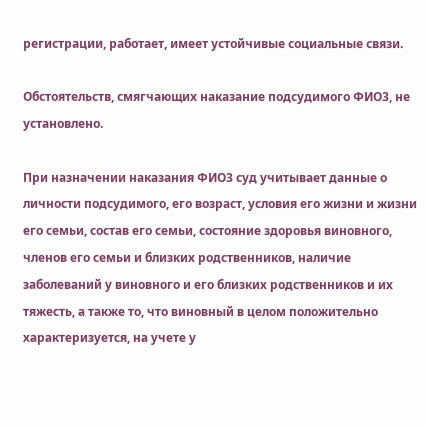регистрации, работает, имеет устойчивые социальные связи.

Обстоятельств, смягчающих наказание подсудимого ФИО3, не установлено.

При назначении наказания ФИО3 суд учитывает данные о личности подсудимого, его возраст, условия его жизни и жизни его семьи, состав его семьи, состояние здоровья виновного, членов его семьи и близких родственников, наличие заболеваний у виновного и его близких родственников и их тяжесть, а также то, что виновный в целом положительно характеризуется, на учете у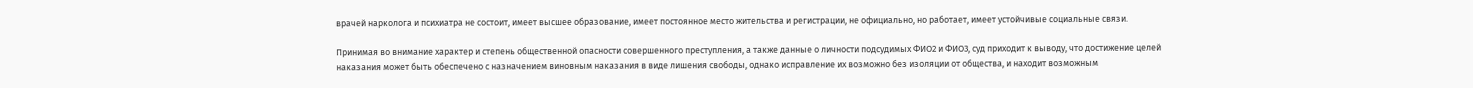врачей нарколога и психиатра не состоит, имеет высшее образование, имеет постоянное место жительства и регистрации, не официально, но работает, имеет устойчивые социальные связи.

Принимая во внимание характер и степень общественной опасности совершенного преступления, а также данные о личности подсудимых ФИО2 и ФИО3, суд приходит к выводу, что достижение целей наказания может быть обеспечено с назначением виновным наказания в виде лишения свободы, однако исправление их возможно без изоляции от общества, и находит возможным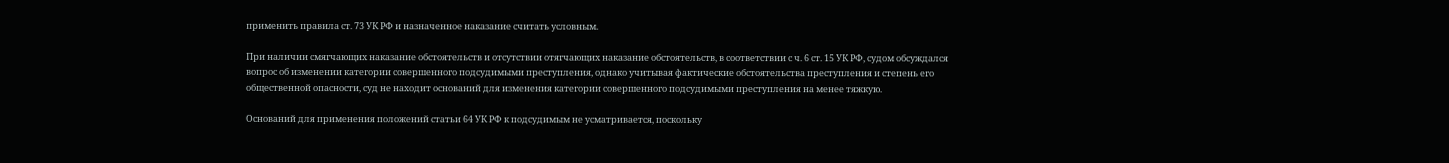применить правила ст. 73 УК РФ и назначенное наказание считать условным.

При наличии смягчающих наказание обстоятельств и отсутствии отягчающих наказание обстоятельств, в соответствии с ч. 6 ст. 15 УК РФ, судом обсуждался вопрос об изменении категории совершенного подсудимыми преступления, однако учитывая фактические обстоятельства преступления и степень его общественной опасности, суд не находит оснований для изменения категории совершенного подсудимыми преступления на менее тяжкую.

Оснований для применения положений статьи 64 УК РФ к подсудимым не усматривается, поскольку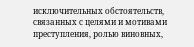исключительных обстоятельств, связанных с целями и мотивами преступления, ролью виновных,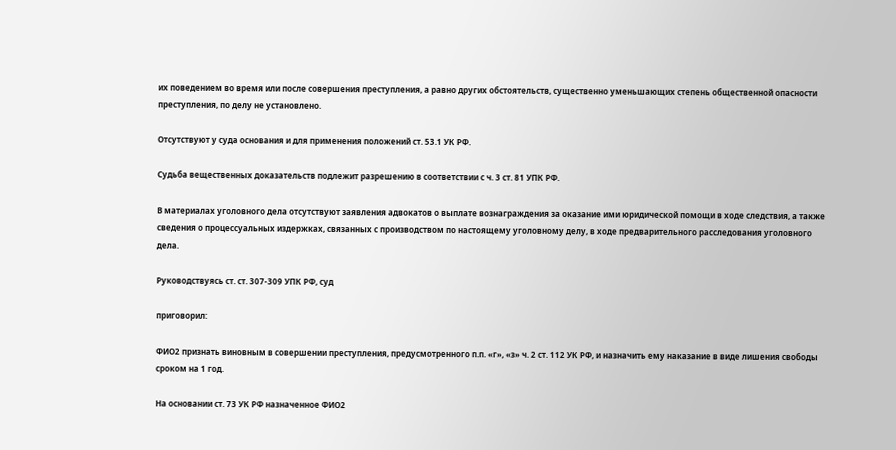их поведением во время или после совершения преступления, а равно других обстоятельств, существенно уменьшающих степень общественной опасности преступления, по делу не установлено.

Отсутствуют у суда основания и для применения положений ст. 53.1 УК РФ.

Судьба вещественных доказательств подлежит разрешению в соответствии с ч. 3 ст. 81 УПК РФ.

В материалах уголовного дела отсутствуют заявления адвокатов о выплате вознаграждения за оказание ими юридической помощи в ходе следствия, а также сведения о процессуальных издержках, связанных с производством по настоящему уголовному делу, в ходе предварительного расследования уголовного дела.

Руководствуясь ст. ст. 307-309 УПК РФ, суд

приговорил:

ФИО2 признать виновным в совершении преступления, предусмотренного п.п. «г», «з» ч. 2 ст. 112 УК РФ, и назначить ему наказание в виде лишения свободы сроком на 1 год.

На основании ст. 73 УК РФ назначенное ФИО2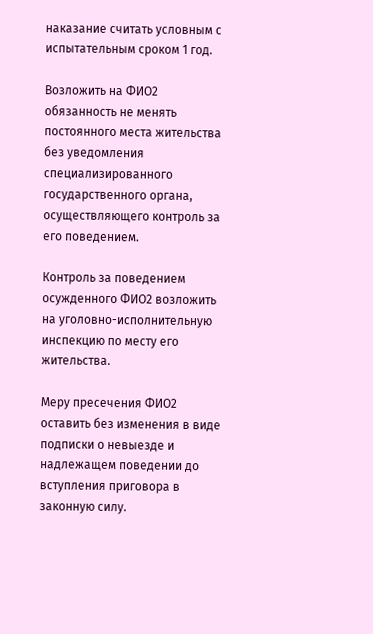наказание считать условным с испытательным сроком 1 год.

Возложить на ФИО2 обязанность не менять постоянного места жительства без уведомления специализированного государственного органа, осуществляющего контроль за его поведением.

Контроль за поведением осужденного ФИО2 возложить на уголовно-исполнительную инспекцию по месту его жительства.

Меру пресечения ФИО2 оставить без изменения в виде подписки о невыезде и надлежащем поведении до вступления приговора в законную силу.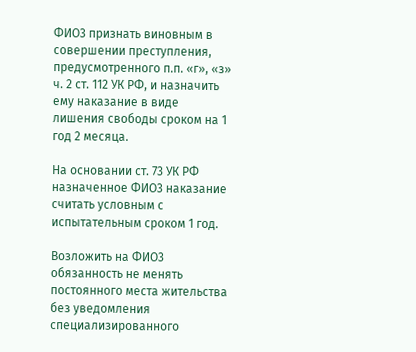ФИО3 признать виновным в совершении преступления, предусмотренного п.п. «г», «з» ч. 2 ст. 112 УК РФ, и назначить ему наказание в виде лишения свободы сроком на 1 год 2 месяца.

На основании ст. 73 УК РФ назначенное ФИО3 наказание считать условным с испытательным сроком 1 год.

Возложить на ФИО3 обязанность не менять постоянного места жительства без уведомления специализированного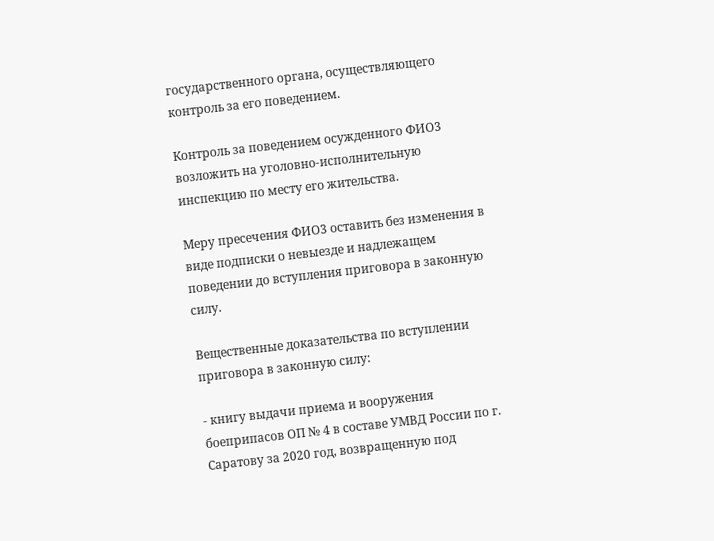государственного органа, осуществляющего контроль за его поведением.

Контроль за поведением осужденного ФИО3 возложить на уголовно-исполнительную инспекцию по месту его жительства.

Меру пресечения ФИО3 оставить без изменения в виде подписки о невыезде и надлежащем поведении до вступления приговора в законную силу.

Вещественные доказательства по вступлении приговора в законную силу:

- книгу выдачи приема и вооружения боеприпасов ОП № 4 в составе УМВД России по г. Саратову за 2020 год, возвращенную под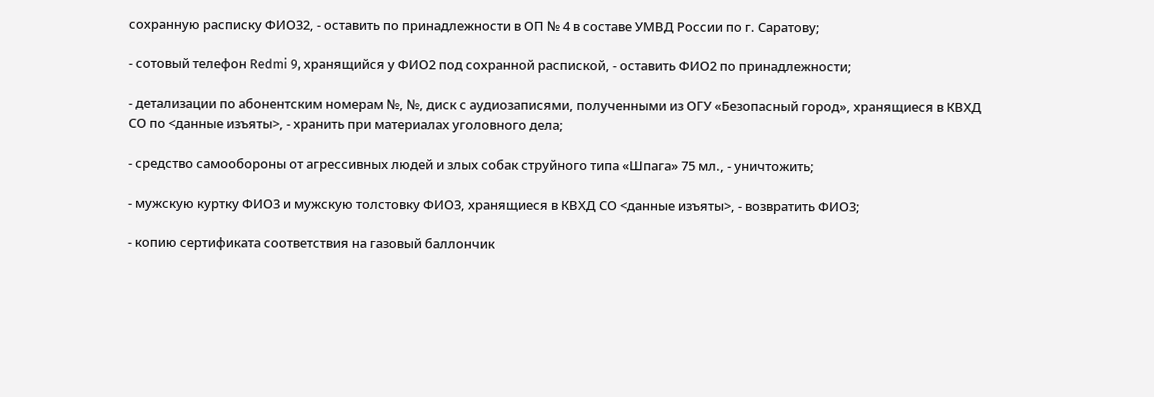сохранную расписку ФИО32, - оставить по принадлежности в ОП № 4 в составе УМВД России по г. Саратову;

- сотовый телефон Redmi 9, хранящийся у ФИО2 под сохранной распиской, - оставить ФИО2 по принадлежности;

- детализации по абонентским номерам №, №, диск с аудиозаписями, полученными из ОГУ «Безопасный город», хранящиеся в КВХД СО по <данные изъяты>, - хранить при материалах уголовного дела;

- средство самообороны от агрессивных людей и злых собак струйного типа «Шпага» 75 мл., - уничтожить;

- мужскую куртку ФИО3 и мужскую толстовку ФИО3, хранящиеся в КВХД СО <данные изъяты>, - возвратить ФИО3;

- копию сертификата соответствия на газовый баллончик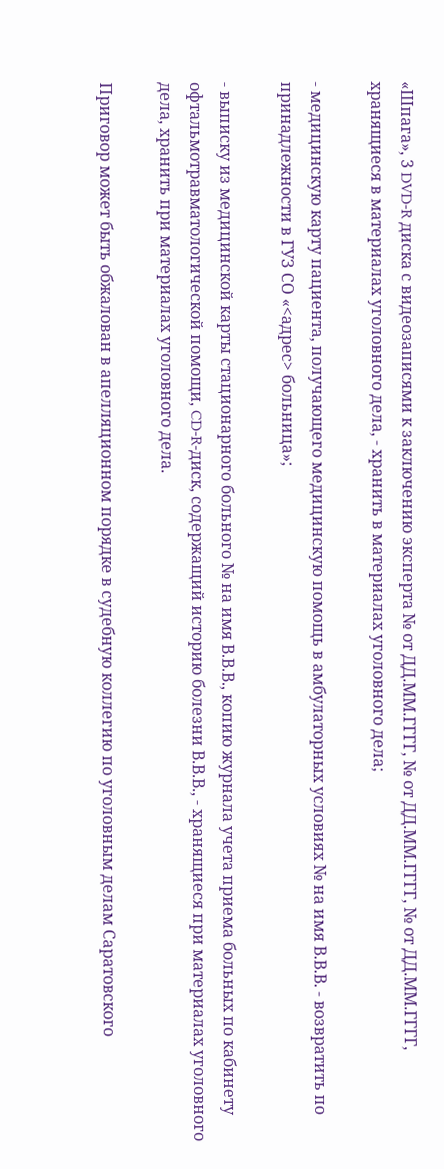«Шпага», 3 DVD-R диска с видеозаписями к заключению эксперта № от ДД.ММ.ГГГГ, № от ДД.ММ.ГГГГ, № от ДД.ММ.ГГГГ, хранящиеся в материалах уголовного дела, - хранить в материалах уголовного дела;

- медицинскую карту пациента, получающего медицинскую помощь в амбулаторных условиях № на имя В.В.В. - возвратить по принадлежности в ГУЗ СО «<адрес> больница»;

- выписку из медицинской карты стационарного больного № на имя В.В.В., копию журнала учета приема больных по кабинету офтальмотравматологической помощи, CD-R-диск, содержащий историю болезни В.В.В., - хранящиеся при материалах уголовного дела, хранить при материалах уголовного дела.

Приговор может быть обжалован в апелляционном порядке в судебную коллегию по уголовным делам Саратовского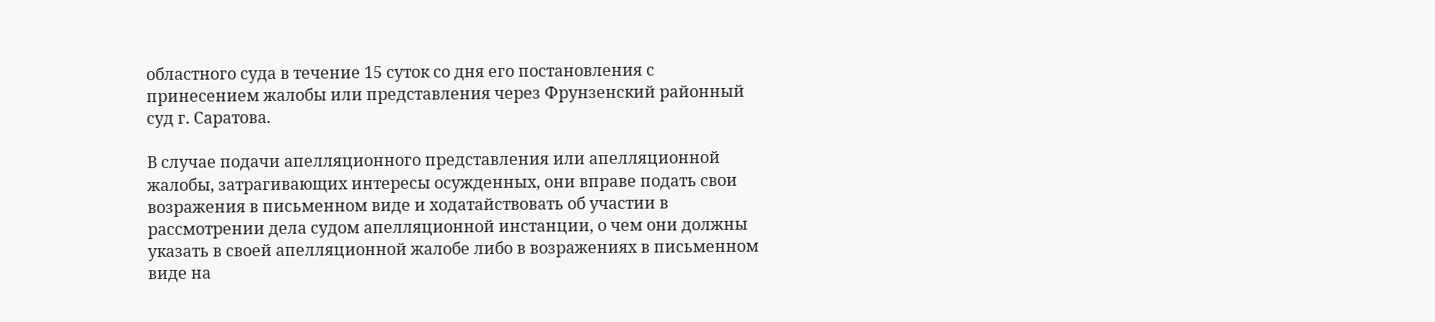областного суда в течение 15 суток со дня его постановления с принесением жалобы или представления через Фрунзенский районный суд г. Саратова.

В случае подачи апелляционного представления или апелляционной жалобы, затрагивающих интересы осужденных, они вправе подать свои возражения в письменном виде и ходатайствовать об участии в рассмотрении дела судом апелляционной инстанции, о чем они должны указать в своей апелляционной жалобе либо в возражениях в письменном виде на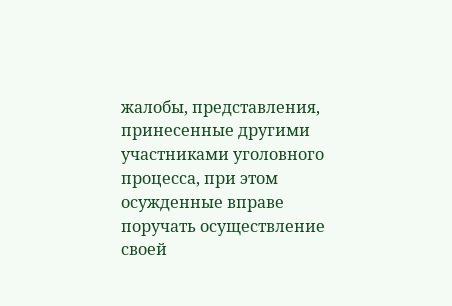жалобы, представления, принесенные другими участниками уголовного процесса, при этом осужденные вправе поручать осуществление своей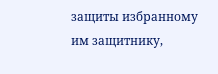защиты избранному им защитнику,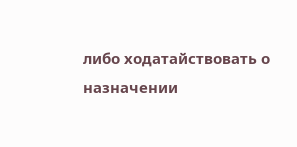либо ходатайствовать о назначении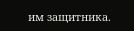им защитника.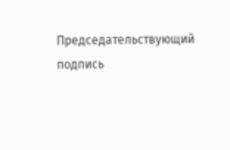Председательствующий подпись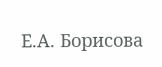Е.А. Борисова